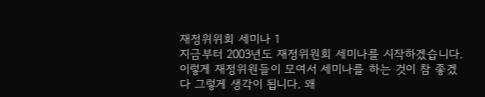재정위위회 세미나 1
지금부터 2003년도 재정위원회 세미나를 시작하겠습니다. 이렇게 재정위원들이 모여서 세미나를 하는 것이 참 좋겠다 그렇게 생각이 됩니다. 왜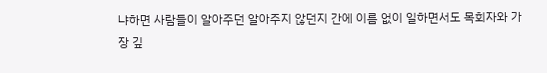냐하면 사람들이 알아주던 알아주지 않던지 간에 이름 없이 일하면서도 목회자와 가장 깊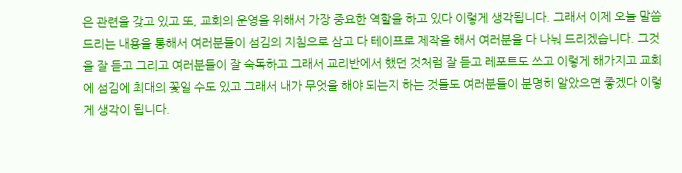은 관련을 갖고 있고 또, 교회의 운영을 위해서 가장 중요한 역할을 하고 있다 이렇게 생각됩니다. 그래서 이제 오늘 말씀 드리는 내용을 통해서 여러분들이 섬김의 지침으로 삼고 다 테이프로 제작을 해서 여러분을 다 나눠 드리겠습니다. 그것을 잘 듣고 그리고 여러분들이 잘 숙독하고 그래서 교리반에서 했던 것처럼 잘 듣고 레포트도 쓰고 이렇게 해가지고 교회에 섬김에 최대의 꽃일 수도 있고 그래서 내가 무엇을 해야 되는지 하는 것들도 여러분들이 분명히 알았으면 좋겠다 이렇게 생각이 됩니다.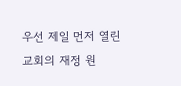우선 제일 먼저 열린 교회의 재정 원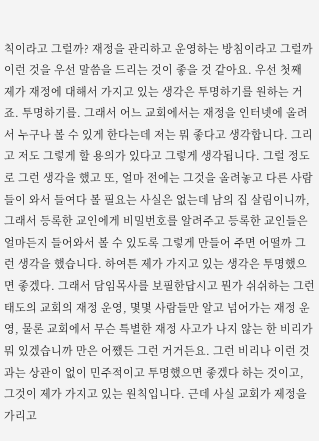칙이라고 그럴까? 재정을 관리하고 운영하는 방침이라고 그럴까 이런 것을 우선 말씀을 드리는 것이 좋을 것 같아요. 우선 첫째 제가 재정에 대해서 가지고 있는 생각은 투명하기를 원하는 거죠. 투명하기를. 그래서 어느 교회에서는 재정을 인터넷에 올려서 누구나 볼 수 있게 한다는데 저는 뭐 좋다고 생각합니다. 그리고 저도 그렇게 할 용의가 있다고 그렇게 생각됩니다. 그럴 정도로 그런 생각을 했고 또, 얼마 전에는 그것을 올려놓고 다른 사람들이 와서 들여다 볼 필요는 사실은 없는데 남의 집 살림이니까, 그래서 등록한 교인에게 비밀번호를 알려주고 등록한 교인들은 얼마든지 들어와서 볼 수 있도록 그렇게 만들어 주면 어떨까 그런 생각을 했습니다. 하여튼 제가 가지고 있는 생각은 투명했으면 좋겠다. 그래서 담임목사를 보필한답시고 뭔가 쉬쉬하는 그런 태도의 교회의 재정 운영, 몇몇 사람들만 알고 넘어가는 재정 운영, 물론 교회에서 무슨 특별한 재정 사고가 나지 않는 한 비리가 뭐 있겠습니까 만은 어쨌든 그런 거거든요. 그런 비리나 이런 것과는 상관이 없이 민주적이고 투명했으면 좋겠다 하는 것이고, 그것이 제가 가지고 있는 원칙입니다. 근데 사실 교회가 제정을 가리고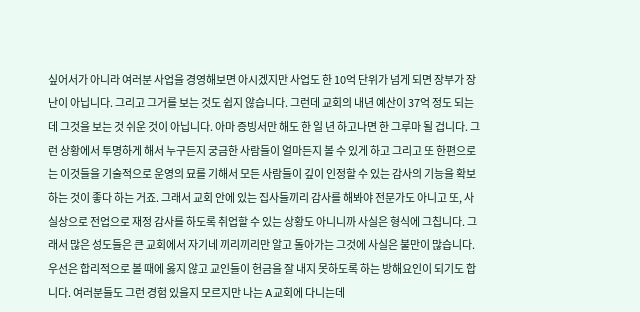싶어서가 아니라 여러분 사업을 경영해보면 아시겠지만 사업도 한 10억 단위가 넘게 되면 장부가 장난이 아닙니다. 그리고 그거를 보는 것도 쉽지 않습니다. 그런데 교회의 내년 예산이 37억 정도 되는데 그것을 보는 것 쉬운 것이 아닙니다. 아마 증빙서만 해도 한 일 년 하고나면 한 그루마 될 겁니다. 그런 상황에서 투명하게 해서 누구든지 궁금한 사람들이 얼마든지 볼 수 있게 하고 그리고 또 한편으로는 이것들을 기술적으로 운영의 묘를 기해서 모든 사람들이 깊이 인정할 수 있는 감사의 기능을 확보하는 것이 좋다 하는 거죠. 그래서 교회 안에 있는 집사들끼리 감사를 해봐야 전문가도 아니고 또, 사실상으로 전업으로 재정 감사를 하도록 취업할 수 있는 상황도 아니니까 사실은 형식에 그칩니다. 그래서 많은 성도들은 큰 교회에서 자기네 끼리끼리만 알고 돌아가는 그것에 사실은 불만이 많습니다. 우선은 합리적으로 볼 때에 옳지 않고 교인들이 헌금을 잘 내지 못하도록 하는 방해요인이 되기도 합니다. 여러분들도 그런 경험 있을지 모르지만 나는 A교회에 다니는데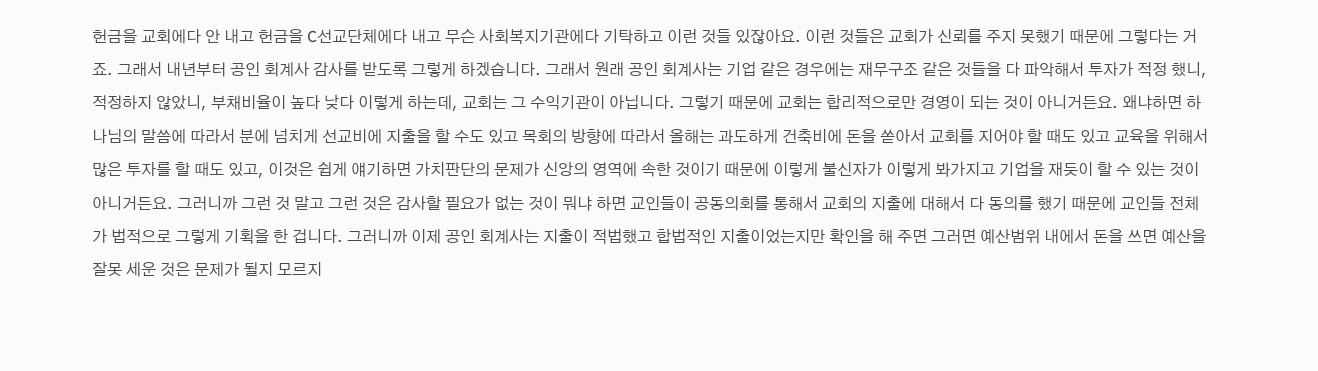헌금을 교회에다 안 내고 헌금을 C선교단체에다 내고 무슨 사회복지기관에다 기탁하고 이런 것들 있잖아요. 이런 것들은 교회가 신뢰를 주지 못했기 때문에 그렇다는 거죠. 그래서 내년부터 공인 회계사 감사를 받도록 그렇게 하겠습니다. 그래서 원래 공인 회계사는 기업 같은 경우에는 재무구조 같은 것들을 다 파악해서 투자가 적정 했니, 적정하지 않았니, 부채비율이 높다 낮다 이렇게 하는데, 교회는 그 수익기관이 아닙니다. 그렇기 때문에 교회는 합리적으로만 경영이 되는 것이 아니거든요. 왜냐하면 하나님의 말씀에 따라서 분에 넘치게 선교비에 지출을 할 수도 있고 목회의 방향에 따라서 올해는 과도하게 건축비에 돈을 쏟아서 교회를 지어야 할 때도 있고 교육을 위해서 많은 투자를 할 때도 있고, 이것은 쉽게 얘기하면 가치판단의 문제가 신앙의 영역에 속한 것이기 때문에 이렇게 불신자가 이렇게 봐가지고 기업을 재듯이 할 수 있는 것이 아니거든요. 그러니까 그런 것 말고 그런 것은 감사할 필요가 없는 것이 뭐냐 하면 교인들이 공동의회를 통해서 교회의 지출에 대해서 다 동의를 했기 때문에 교인들 전체가 법적으로 그렇게 기획을 한 겁니다. 그러니까 이제 공인 회계사는 지출이 적법했고 합법적인 지출이었는지만 확인을 해 주면 그러면 예산범위 내에서 돈을 쓰면 예산을 잘못 세운 것은 문제가 될지 모르지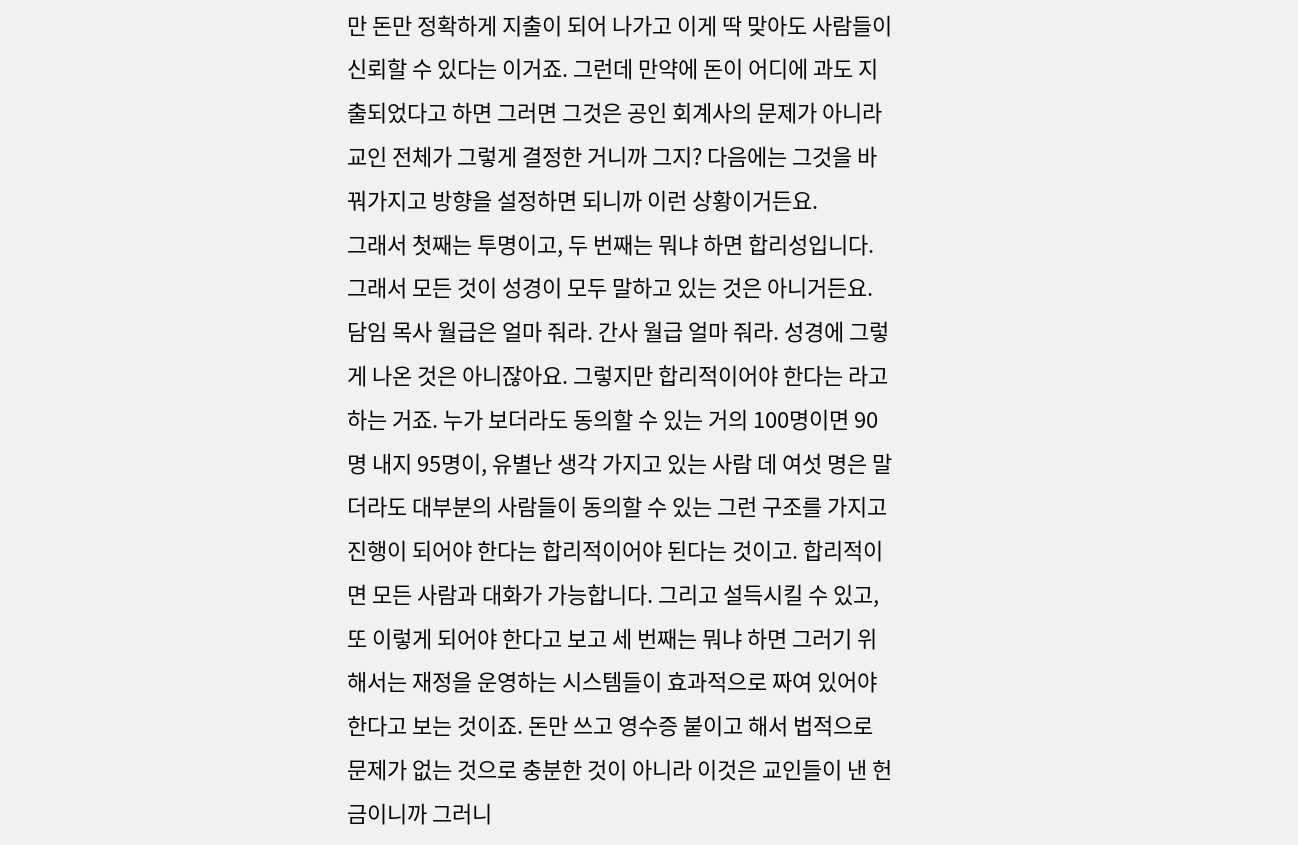만 돈만 정확하게 지출이 되어 나가고 이게 딱 맞아도 사람들이 신뢰할 수 있다는 이거죠. 그런데 만약에 돈이 어디에 과도 지출되었다고 하면 그러면 그것은 공인 회계사의 문제가 아니라 교인 전체가 그렇게 결정한 거니까 그지? 다음에는 그것을 바꿔가지고 방향을 설정하면 되니까 이런 상황이거든요.
그래서 첫째는 투명이고, 두 번째는 뭐냐 하면 합리성입니다. 그래서 모든 것이 성경이 모두 말하고 있는 것은 아니거든요. 담임 목사 월급은 얼마 줘라. 간사 월급 얼마 줘라. 성경에 그렇게 나온 것은 아니잖아요. 그렇지만 합리적이어야 한다는 라고 하는 거죠. 누가 보더라도 동의할 수 있는 거의 100명이면 90명 내지 95명이, 유별난 생각 가지고 있는 사람 데 여섯 명은 말더라도 대부분의 사람들이 동의할 수 있는 그런 구조를 가지고 진행이 되어야 한다는 합리적이어야 된다는 것이고. 합리적이면 모든 사람과 대화가 가능합니다. 그리고 설득시킬 수 있고, 또 이렇게 되어야 한다고 보고 세 번째는 뭐냐 하면 그러기 위해서는 재정을 운영하는 시스템들이 효과적으로 짜여 있어야 한다고 보는 것이죠. 돈만 쓰고 영수증 붙이고 해서 법적으로 문제가 없는 것으로 충분한 것이 아니라 이것은 교인들이 낸 헌금이니까 그러니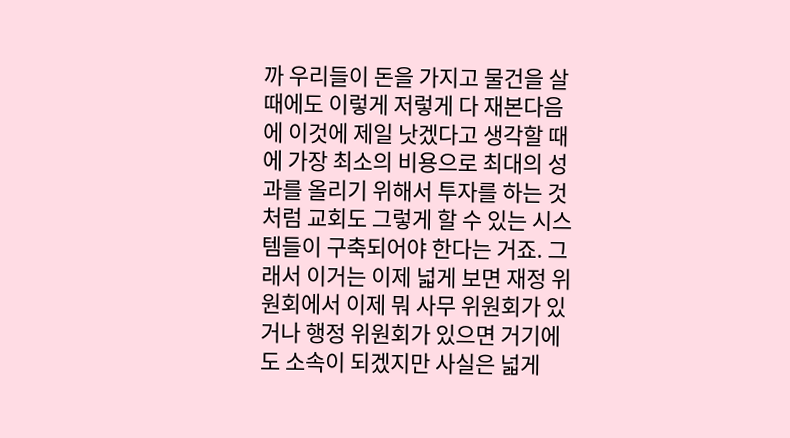까 우리들이 돈을 가지고 물건을 살 때에도 이렇게 저렇게 다 재본다음에 이것에 제일 낫겠다고 생각할 때에 가장 최소의 비용으로 최대의 성과를 올리기 위해서 투자를 하는 것처럼 교회도 그렇게 할 수 있는 시스템들이 구축되어야 한다는 거죠. 그래서 이거는 이제 넓게 보면 재정 위원회에서 이제 뭐 사무 위원회가 있거나 행정 위원회가 있으면 거기에도 소속이 되겠지만 사실은 넓게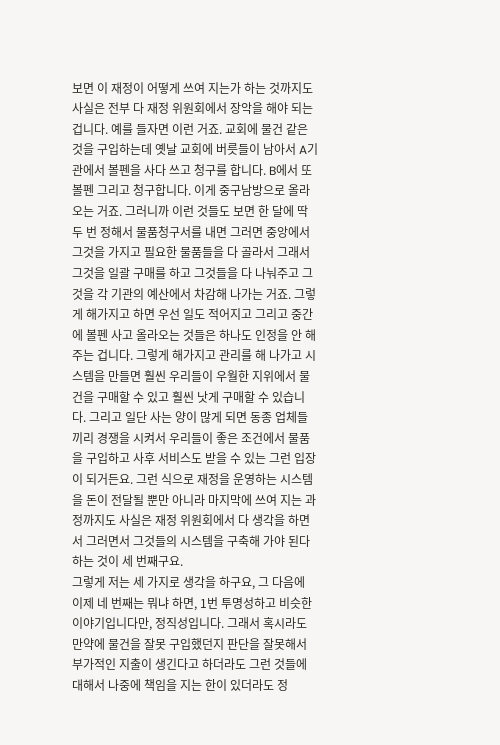보면 이 재정이 어떻게 쓰여 지는가 하는 것까지도 사실은 전부 다 재정 위원회에서 장악을 해야 되는 겁니다. 예를 들자면 이런 거죠. 교회에 물건 같은 것을 구입하는데 옛날 교회에 버릇들이 남아서 A기관에서 볼펜을 사다 쓰고 청구를 합니다. B에서 또 볼펜 그리고 청구합니다. 이게 중구남방으로 올라오는 거죠. 그러니까 이런 것들도 보면 한 달에 딱 두 번 정해서 물품청구서를 내면 그러면 중앙에서 그것을 가지고 필요한 물품들을 다 골라서 그래서 그것을 일괄 구매를 하고 그것들을 다 나눠주고 그것을 각 기관의 예산에서 차감해 나가는 거죠. 그렇게 해가지고 하면 우선 일도 적어지고 그리고 중간에 볼펜 사고 올라오는 것들은 하나도 인정을 안 해주는 겁니다. 그렇게 해가지고 관리를 해 나가고 시스템을 만들면 훨씬 우리들이 우월한 지위에서 물건을 구매할 수 있고 훨씬 낫게 구매할 수 있습니다. 그리고 일단 사는 양이 많게 되면 동종 업체들끼리 경쟁을 시켜서 우리들이 좋은 조건에서 물품을 구입하고 사후 서비스도 받을 수 있는 그런 입장이 되거든요. 그런 식으로 재정을 운영하는 시스템을 돈이 전달될 뿐만 아니라 마지막에 쓰여 지는 과정까지도 사실은 재정 위원회에서 다 생각을 하면서 그러면서 그것들의 시스템을 구축해 가야 된다 하는 것이 세 번째구요.
그렇게 저는 세 가지로 생각을 하구요, 그 다음에 이제 네 번째는 뭐냐 하면, 1번 투명성하고 비슷한 이야기입니다만, 정직성입니다. 그래서 혹시라도 만약에 물건을 잘못 구입했던지 판단을 잘못해서 부가적인 지출이 생긴다고 하더라도 그런 것들에 대해서 나중에 책임을 지는 한이 있더라도 정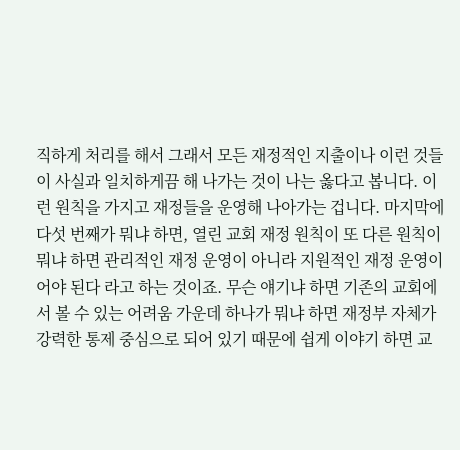직하게 처리를 해서 그래서 모든 재정적인 지출이나 이런 것들이 사실과 일치하게끔 해 나가는 것이 나는 옳다고 봅니다. 이런 원칙을 가지고 재정들을 운영해 나아가는 겁니다. 마지막에 다섯 번째가 뭐냐 하면, 열린 교회 재정 원칙이 또 다른 원칙이 뭐냐 하면 관리적인 재정 운영이 아니라 지원적인 재정 운영이어야 된다 라고 하는 것이죠. 무슨 얘기냐 하면 기존의 교회에서 볼 수 있는 어려움 가운데 하나가 뭐냐 하면 재정부 자체가 강력한 통제 중심으로 되어 있기 때문에 쉽게 이야기 하면 교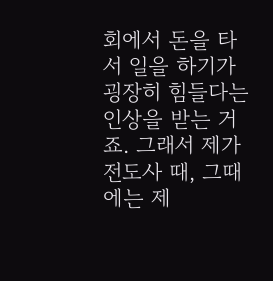회에서 돈을 타서 일을 하기가 굉장히 힘들다는 인상을 받는 거죠. 그래서 제가 전도사 때, 그때에는 제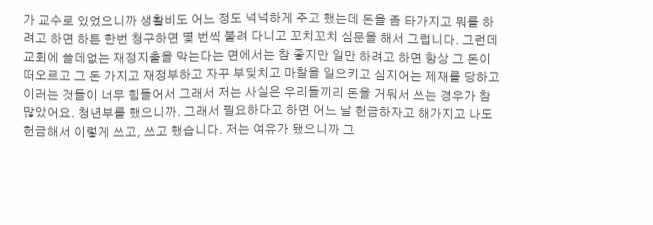가 교수로 있었으니까 생활비도 어느 정도 넉넉하게 주고 했는데 돈을 좀 타가지고 뭐를 하려고 하면 하튼 한번 청구하면 몇 번씩 불려 다니고 꼬치꼬치 심문을 해서 그럽니다. 그런데 교회에 쓸데없는 재정지출을 막는다는 면에서는 참 좋지만 일만 하려고 하면 항상 그 돈이 떠오르고 그 돈 가지고 재정부하고 자꾸 부딪치고 마찰을 일으키고 심지어는 제재를 당하고 이러는 것들이 너무 힘들어서 그래서 저는 사실은 우리들끼리 돈을 거둬서 쓰는 경우가 참 많았어요. 청년부를 했으니까. 그래서 필요하다고 하면 어느 날 헌금하자고 해가지고 나도 헌금해서 이렇게 쓰고, 쓰고 했습니다. 저는 여유가 됐으니까 그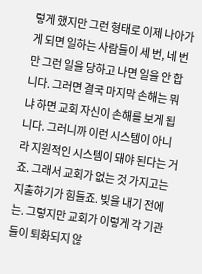렇게 했지만 그런 형태로 이제 나아가게 되면 일하는 사람들이 세 번, 네 번만 그런 일을 당하고 나면 일을 안 합니다. 그러면 결국 마지막 손해는 뭐냐 하면 교회 자신이 손해를 보게 됩니다. 그러니까 이런 시스템이 아니라 지원적인 시스템이 돼야 된다는 거죠. 그래서 교회가 없는 것 가지고는 지출하기가 힘들죠. 빚을 내기 전에는. 그렇지만 교회가 이렇게 각 기관들이 퇴화되지 않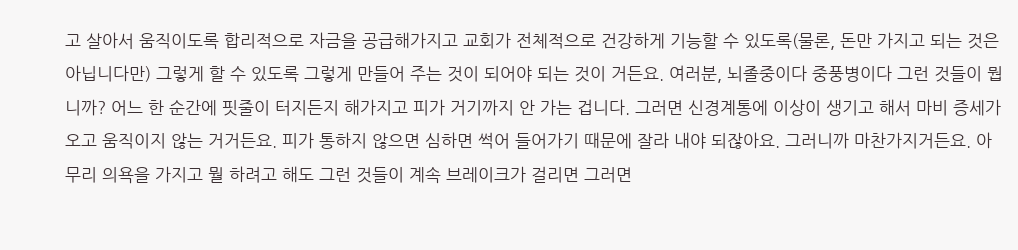고 살아서 움직이도록 합리적으로 자금을 공급해가지고 교회가 전체적으로 건강하게 기능할 수 있도록(물론, 돈만 가지고 되는 것은 아닙니다만) 그렇게 할 수 있도록 그렇게 만들어 주는 것이 되어야 되는 것이 거든요. 여러분, 뇌졸중이다 중풍병이다 그런 것들이 뭡니까? 어느 한 순간에 핏줄이 터지든지 해가지고 피가 거기까지 안 가는 겁니다. 그러면 신경계통에 이상이 생기고 해서 마비 증세가 오고 움직이지 않는 거거든요. 피가 통하지 않으면 심하면 썩어 들어가기 때문에 잘라 내야 되잖아요. 그러니까 마찬가지거든요. 아무리 의욕을 가지고 뭘 하려고 해도 그런 것들이 계속 브레이크가 걸리면 그러면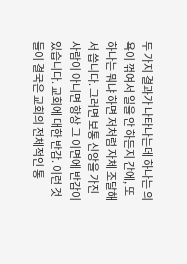두 가지 결과가 나타나는데 하나는 의욕이 꺾여서 일을 안 하든지 간에, 또 하나는 뭐냐 하면 저처럼 자체 조달해서 씁니다. 그러면 보통 신앙을 가진 사람이 아니면 항상 그 이면에 반감이 있습니다. 교회에 대한 반감. 이런 것들이 결국은 교회의 전체적인 통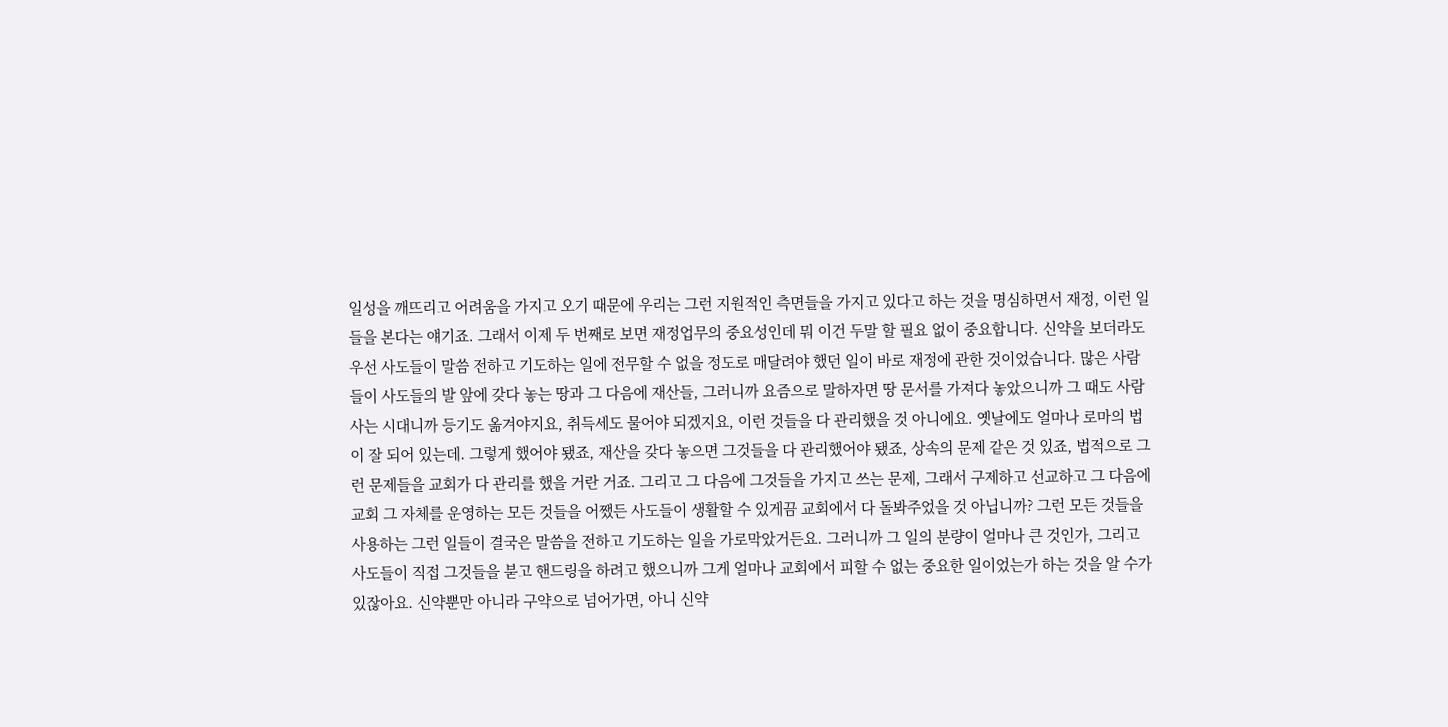일성을 깨뜨리고 어려움을 가지고 오기 때문에 우리는 그런 지원적인 측면들을 가지고 있다고 하는 것을 명심하면서 재정, 이런 일들을 본다는 얘기죠. 그래서 이제 두 번째로 보면 재정업무의 중요성인데 뭐 이건 두말 할 필요 없이 중요합니다. 신약을 보더라도 우선 사도들이 말씀 전하고 기도하는 일에 전무할 수 없을 정도로 매달려야 했던 일이 바로 재정에 관한 것이었습니다. 많은 사람들이 사도들의 발 앞에 갖다 놓는 땅과 그 다음에 재산들, 그러니까 요즘으로 말하자면 땅 문서를 가져다 놓았으니까 그 때도 사람 사는 시대니까 등기도 옮겨야지요, 취득세도 물어야 되겠지요, 이런 것들을 다 관리했을 것 아니에요. 옛날에도 얼마나 로마의 법이 잘 되어 있는데. 그렇게 했어야 됐죠, 재산을 갖다 놓으면 그것들을 다 관리했어야 됐죠, 상속의 문제 같은 것 있죠, 법적으로 그런 문제들을 교회가 다 관리를 했을 거란 거죠. 그리고 그 다음에 그것들을 가지고 쓰는 문제, 그래서 구제하고 선교하고 그 다음에 교회 그 자체를 운영하는 모든 것들을 어쨌든 사도들이 생활할 수 있게끔 교회에서 다 돌봐주었을 것 아닙니까? 그런 모든 것들을 사용하는 그런 일들이 결국은 말씀을 전하고 기도하는 일을 가로막았거든요. 그러니까 그 일의 분량이 얼마나 큰 것인가, 그리고 사도들이 직접 그것들을 붇고 핸드링을 하려고 했으니까 그게 얼마나 교회에서 피할 수 없는 중요한 일이었는가 하는 것을 알 수가 있잖아요. 신약뿐만 아니라 구약으로 넘어가면, 아니 신약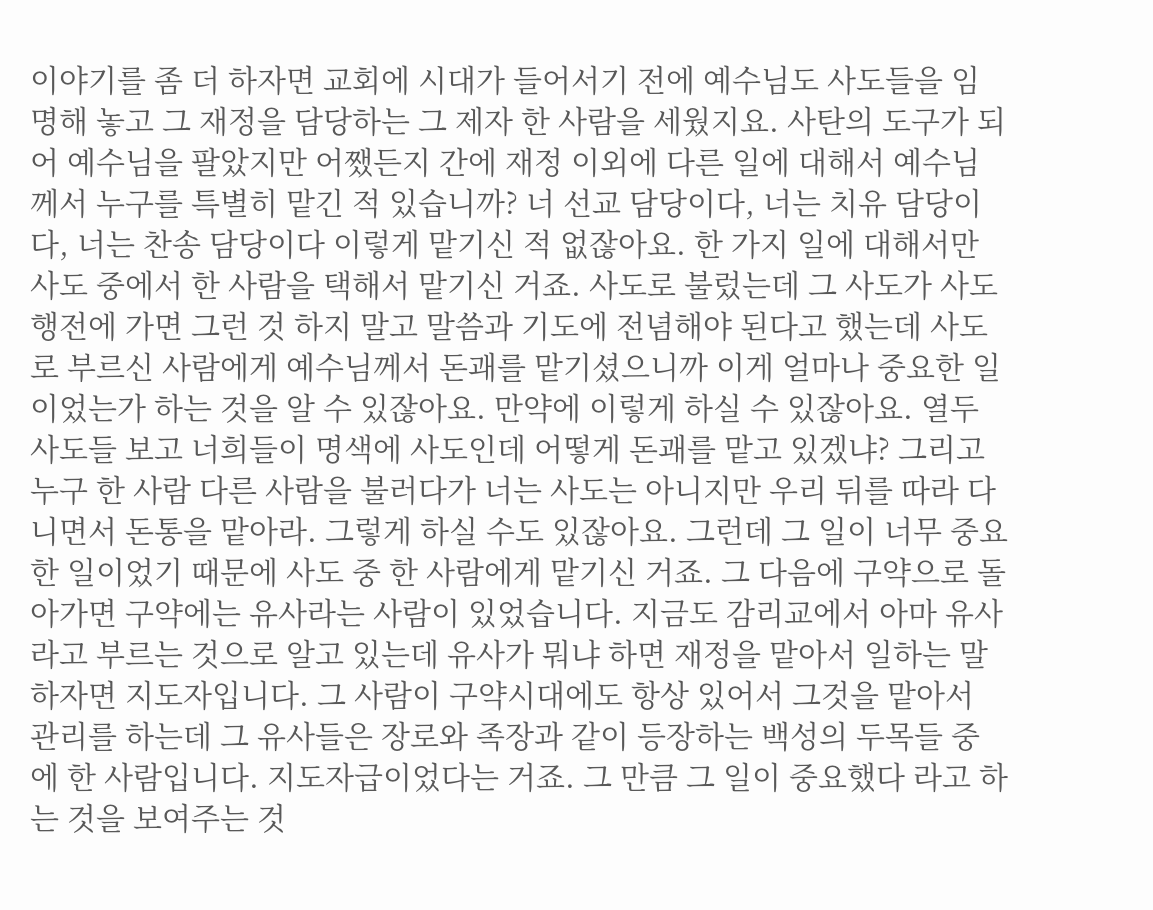이야기를 좀 더 하자면 교회에 시대가 들어서기 전에 예수님도 사도들을 임명해 놓고 그 재정을 담당하는 그 제자 한 사람을 세웠지요. 사탄의 도구가 되어 예수님을 팔았지만 어쨌든지 간에 재정 이외에 다른 일에 대해서 예수님께서 누구를 특별히 맡긴 적 있습니까? 너 선교 담당이다, 너는 치유 담당이다, 너는 찬송 담당이다 이렇게 맡기신 적 없잖아요. 한 가지 일에 대해서만 사도 중에서 한 사람을 택해서 맡기신 거죠. 사도로 불렀는데 그 사도가 사도행전에 가면 그런 것 하지 말고 말씀과 기도에 전념해야 된다고 했는데 사도로 부르신 사람에게 예수님께서 돈괘를 맡기셨으니까 이게 얼마나 중요한 일이었는가 하는 것을 알 수 있잖아요. 만약에 이렇게 하실 수 있잖아요. 열두 사도들 보고 너희들이 명색에 사도인데 어떻게 돈괘를 맡고 있겠냐? 그리고 누구 한 사람 다른 사람을 불러다가 너는 사도는 아니지만 우리 뒤를 따라 다니면서 돈통을 맡아라. 그렇게 하실 수도 있잖아요. 그런데 그 일이 너무 중요한 일이었기 때문에 사도 중 한 사람에게 맡기신 거죠. 그 다음에 구약으로 돌아가면 구약에는 유사라는 사람이 있었습니다. 지금도 감리교에서 아마 유사라고 부르는 것으로 알고 있는데 유사가 뭐냐 하면 재정을 맡아서 일하는 말하자면 지도자입니다. 그 사람이 구약시대에도 항상 있어서 그것을 맡아서 관리를 하는데 그 유사들은 장로와 족장과 같이 등장하는 백성의 두목들 중에 한 사람입니다. 지도자급이었다는 거죠. 그 만큼 그 일이 중요했다 라고 하는 것을 보여주는 것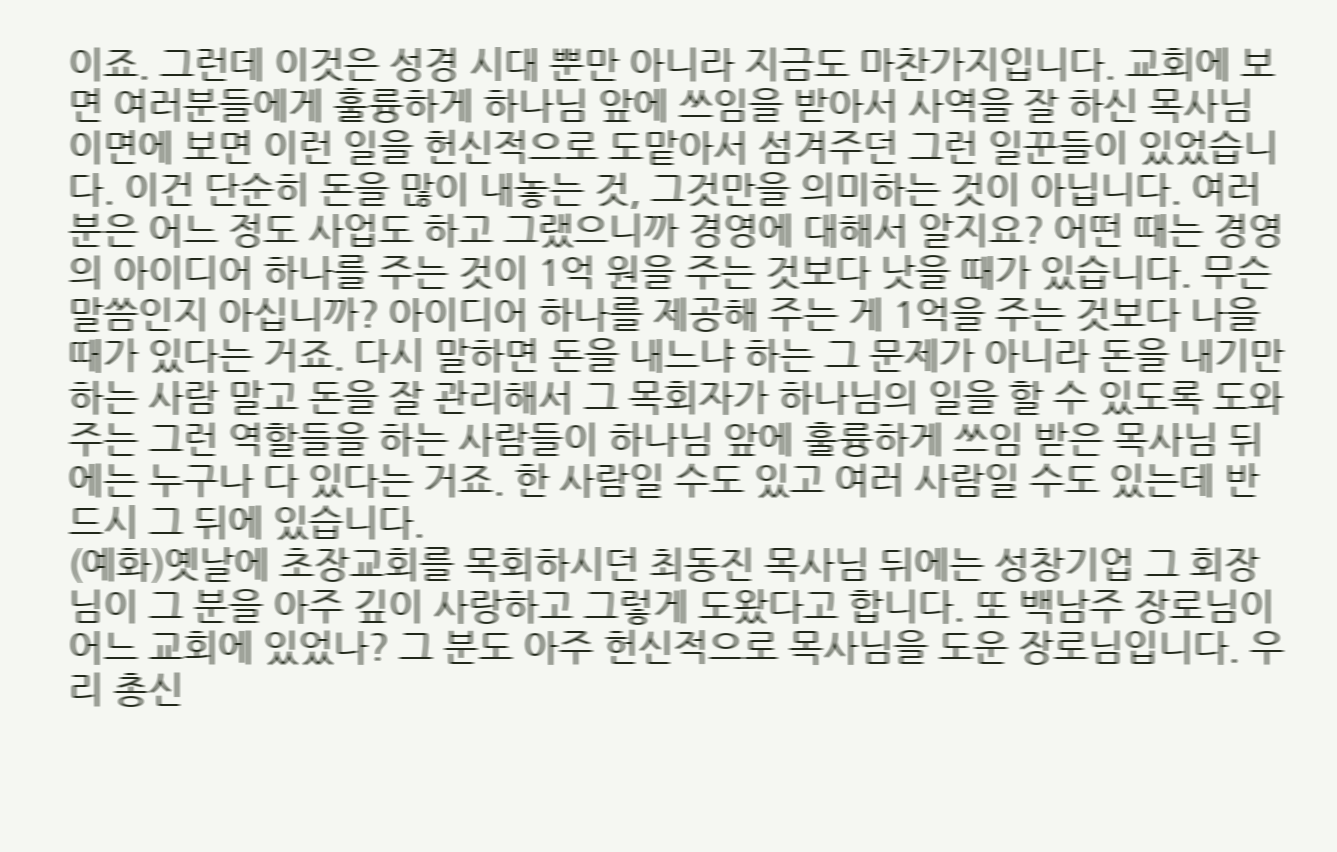이죠. 그런데 이것은 성경 시대 뿐만 아니라 지금도 마찬가지입니다. 교회에 보면 여러분들에게 훌륭하게 하나님 앞에 쓰임을 받아서 사역을 잘 하신 목사님 이면에 보면 이런 일을 헌신적으로 도맡아서 섬겨주던 그런 일꾼들이 있었습니다. 이건 단순히 돈을 많이 내놓는 것, 그것만을 의미하는 것이 아닙니다. 여러분은 어느 정도 사업도 하고 그랬으니까 경영에 대해서 알지요? 어떤 때는 경영의 아이디어 하나를 주는 것이 1억 원을 주는 것보다 낫을 때가 있습니다. 무슨 말씀인지 아십니까? 아이디어 하나를 제공해 주는 게 1억을 주는 것보다 나을 때가 있다는 거죠. 다시 말하면 돈을 내느냐 하는 그 문제가 아니라 돈을 내기만 하는 사람 말고 돈을 잘 관리해서 그 목회자가 하나님의 일을 할 수 있도록 도와주는 그런 역할들을 하는 사람들이 하나님 앞에 훌륭하게 쓰임 받은 목사님 뒤에는 누구나 다 있다는 거죠. 한 사람일 수도 있고 여러 사람일 수도 있는데 반드시 그 뒤에 있습니다.
(예화)옛날에 초장교회를 목회하시던 최동진 목사님 뒤에는 성창기업 그 회장님이 그 분을 아주 깊이 사랑하고 그렇게 도왔다고 합니다. 또 백남주 장로님이 어느 교회에 있었나? 그 분도 아주 헌신적으로 목사님을 도운 장로님입니다. 우리 총신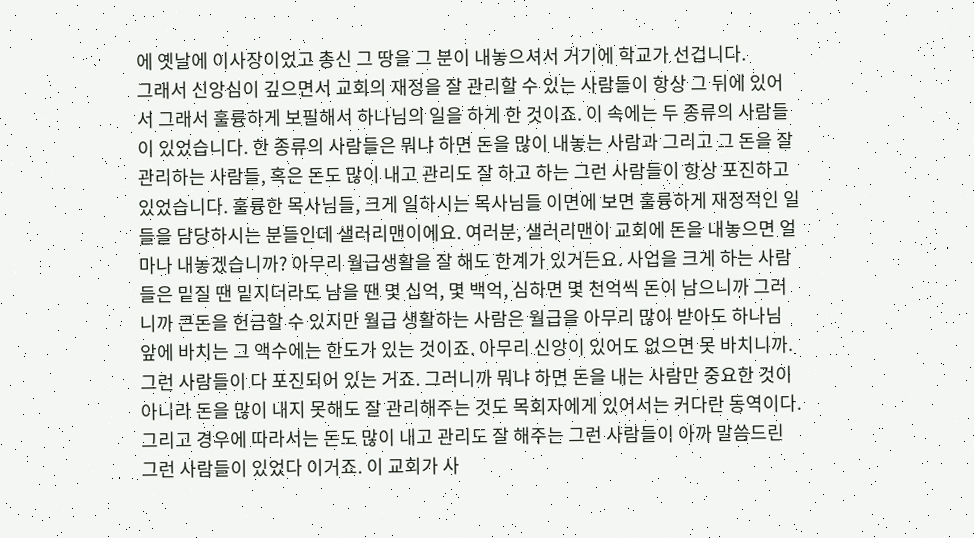에 옛날에 이사장이었고 총신 그 땅을 그 분이 내놓으셔서 거기에 학교가 선겁니다.
그래서 신앙심이 깊으면서 교회의 재정을 잘 관리할 수 있는 사람들이 항상 그 뒤에 있어서 그래서 훌륭하게 보필해서 하나님의 일을 하게 한 것이죠. 이 속에는 두 종류의 사람들이 있었습니다. 한 종류의 사람들은 뭐냐 하면 돈을 많이 내놓는 사람과 그리고 그 돈을 잘 관리하는 사람들, 혹은 돈도 많이 내고 관리도 잘 하고 하는 그런 사람들이 항상 포진하고 있었습니다. 훌륭한 목사님들, 크게 일하시는 목사님들 이면에 보면 훌륭하게 재정적인 일들을 담당하시는 분들인데 샐러리맨이에요. 여러분, 샐러리맨이 교회에 돈을 내놓으면 얼마나 내놓겠습니까? 아무리 월급생활을 잘 해도 한계가 있거든요. 사업을 크게 하는 사람들은 밑질 땐 밑지더라도 남을 땐 몇 십억, 몇 백억, 심하면 몇 천억씩 돈이 남으니까 그러니까 큰돈을 헌금할 수 있지만 월급 생활하는 사람은 월급을 아무리 많이 받아도 하나님 앞에 바치는 그 액수에는 한도가 있는 것이죠. 아무리 신앙이 있어도 없으면 못 바치니까. 그런 사람들이 다 포진되어 있는 거죠. 그러니까 뭐냐 하면 돈을 내는 사람만 중요한 것이 아니라 돈을 많이 내지 못해도 잘 관리해주는 것도 목회자에게 있어서는 커다란 동역이다. 그리고 경우에 따라서는 돈도 많이 내고 관리도 잘 해주는 그런 사람들이 아까 말씀드린 그런 사람들이 있었다 이거죠. 이 교회가 사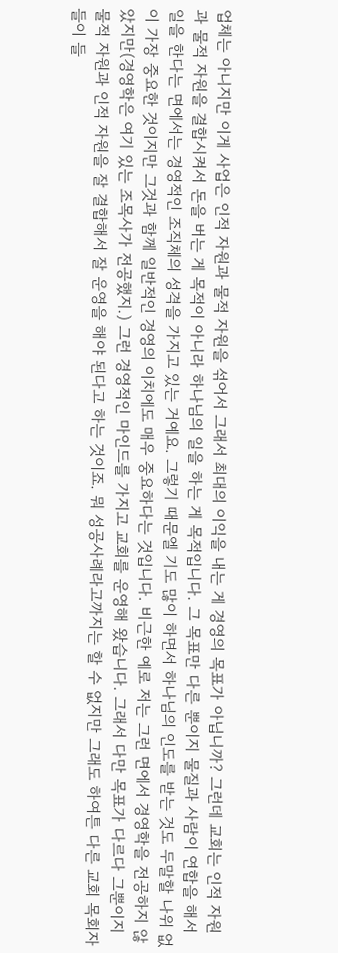업체는 아니지만 이게 사업은 인적 자원과 물적 자원을 섞어서 그래서 최대의 이익을 내는 게 경영의 목표가 아닙니까? 그런데 교회는 인적 자원과 물적 자원을 결합시켜서 돈을 버는 게 목적이 아니라 하나님의 일을 하는 게 목적입니다. 그 목표만 다른 뿐이지 물질과 사람이 연합을 해서 일을 한다는 면에서는 경영적인 조직체의 성격을 가지고 있는 거예요. 그렇기 때문엘 기도 많이 하면서 하나님의 인도를 받는 것도 두말할 나위 없이 가장 중요한 것이지만 그것과 함께 일반적인 경영의 이치에도 매우 중요하다는 것입니다. 비근한 예로 저는 그런 면에서 경영학을 전공하지 않았지만(경영학은 여기 있는 조목사가 전공했지.) 그런 경영적인 마인드를 가지고 교회를 운영해 왔습니다. 그래서 다만 목표가 다르다 그뿐이지 물적 자원과 인적 자원을 잘 결합해서 잘 운영을 해야 된다고 하는 것이죠. 뭐 성공사례라고까지는 할 수 없지만 그래도 하여튼 다른 교회 목회자들이 들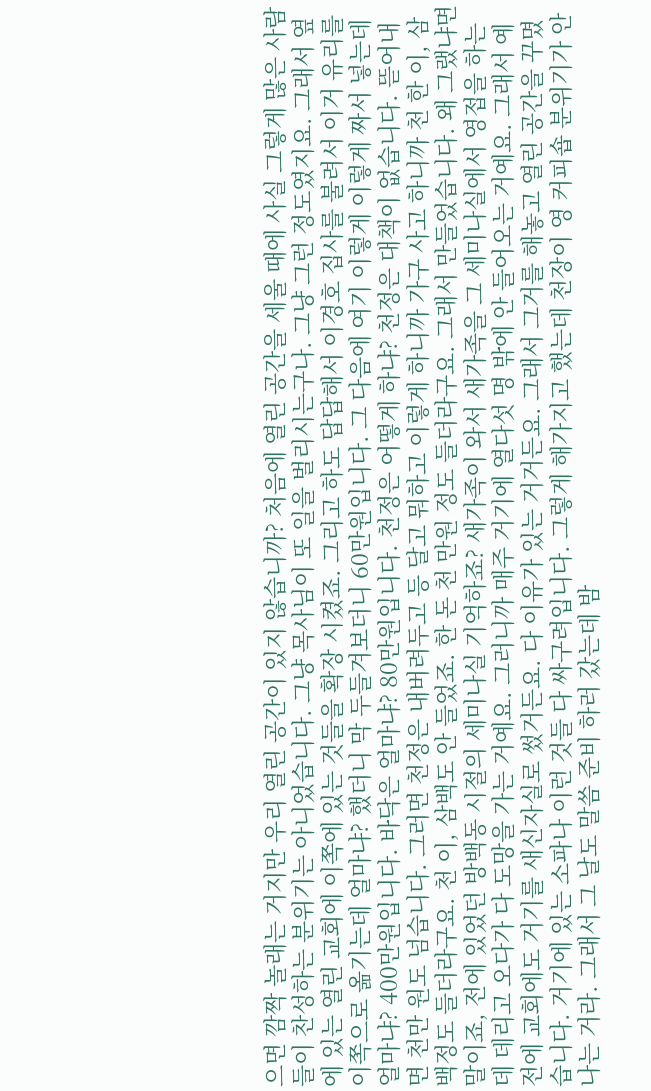으면 깜짝 놀래는 거지만 우리 열린 공간이 있지 않습니까? 처음에 열린 공간을 세울 때에 사실 그렇게 많은 사람들이 찬성하는 분위기는 아니었습니다. 그냥 목사님이 또 일을 벌리시는구나. 그냥 그런 정도였지요. 그래서 옆에 있는 열린 교회에 이쪽에 있는 것들을 확장 시켰죠. 그리고 하도 답답해서 이경호 집사를 불려서 이거 유리를 이쪽으로 옮기는데 얼마냐? 했더니 막 두들겨보더니 60만원입니다. 그 다음에 여기 이렇게 이렇게 짜서 넣는데 얼마냐? 400만원입니다. 바닥은 얼마냐? 80만원입니다. 천정은 어떻게 하냐? 천정은 대책이 없습니다. 뜯어내면 천만 원도 넘습니다. 그러면 천정은 내버려두고 등 달고 뭐하고 이렇게 하니까 가구 사고 하니까 천 한 이, 삼백정도 들더라구요. 천 이, 삼백도 안 들었죠. 한 돈 천 만원 정도 들더라구요. 그래서 만들었습니다. 왜 그랬냐면 말이죠, 전에 있었던 방백동 시절의 세미나실 기억하죠? 새가족이 와서 새가족을 그 세미나실에서 영접을 하는데 데리고 오다가 다 도망을 가는 거예요. 그러니까 매주 거기에 열다섯 명 밖에 안 들어오는 거예요. 그래서 예전에 교회에도 거기를 새신자실로 썼거든요. 다 이유가 있는 거거든요. 그래서 그거를 해놓고 열린 공간을 꾸몄습니다. 거기에 있는 소파나 이런 것들 다 싸구려입니다. 그렇게 해가지고 했는데 천장이 영 커피숍 분위기가 안 나는 거라. 그래서 그 날도 말씀 준비 하러 갔는데 밤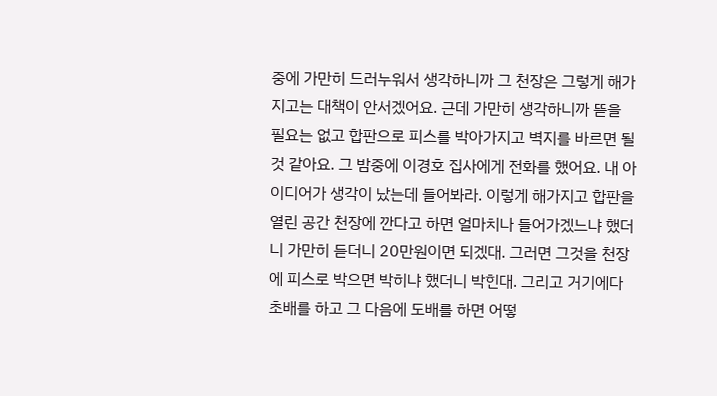중에 가만히 드러누워서 생각하니까 그 천장은 그렇게 해가지고는 대책이 안서겠어요. 근데 가만히 생각하니까 뜯을 필요는 없고 합판으로 피스를 박아가지고 벽지를 바르면 될 것 같아요. 그 밤중에 이경호 집사에게 전화를 했어요. 내 아이디어가 생각이 났는데 들어봐라. 이렇게 해가지고 합판을 열린 공간 천장에 깐다고 하면 얼마치나 들어가겠느냐 했더니 가만히 듣더니 20만원이면 되겠대. 그러면 그것을 천장에 피스로 박으면 박히냐 했더니 박힌대. 그리고 거기에다 초배를 하고 그 다음에 도배를 하면 어떻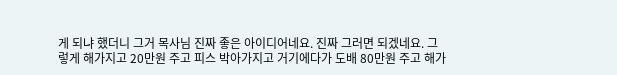게 되냐 했더니 그거 목사님 진짜 좋은 아이디어네요. 진짜 그러면 되겠네요. 그렇게 해가지고 20만원 주고 피스 박아가지고 거기에다가 도배 80만원 주고 해가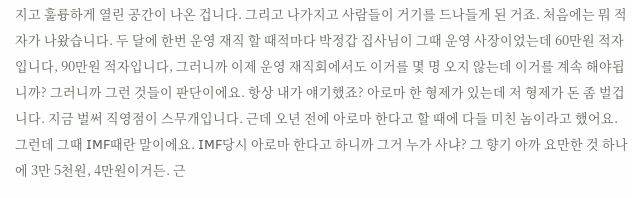지고 훌륭하게 열린 공간이 나온 겁니다. 그리고 나가지고 사람들이 거기를 드나들게 된 거죠. 처음에는 뭐 적자가 나왔습니다. 두 달에 한번 운영 재직 할 때적마다 박정갑 집사님이 그때 운영 사장이었는데 60만원 적자입니다, 90만원 적자입니다, 그러니까 이제 운영 재직회에서도 이거를 몇 명 오지 않는데 이거를 계속 해야됩니까? 그러니까 그런 것들이 판단이에요. 항상 내가 얘기했죠? 아로마 한 형제가 있는데 저 형제가 돈 좀 벌겁니다. 지금 벌써 직영점이 스무개입니다. 근데 오년 전에 아로마 한다고 할 때에 다들 미친 놈이라고 했어요. 그런데 그때 IMF때란 말이에요. IMF당시 아로마 한다고 하니까 그거 누가 사냐? 그 향기 아까 요만한 것 하나에 3만 5천원, 4만원이거든. 근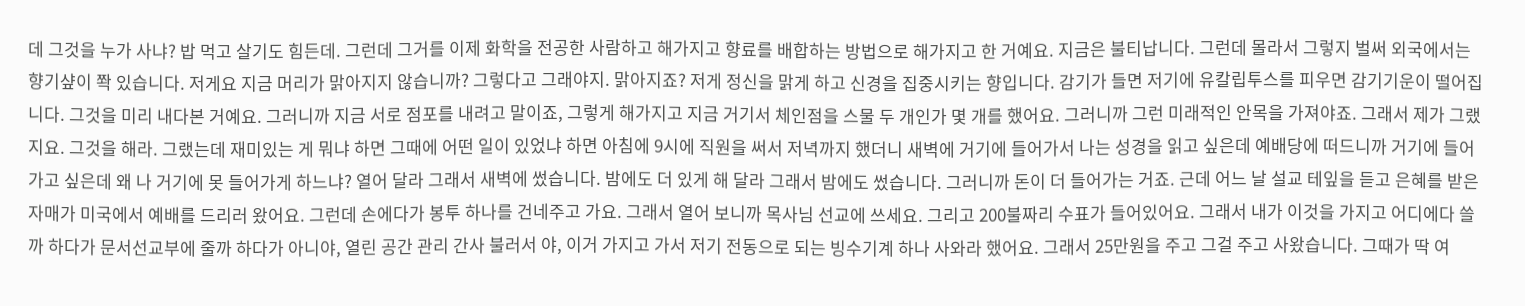데 그것을 누가 사냐? 밥 먹고 살기도 힘든데. 그런데 그거를 이제 화학을 전공한 사람하고 해가지고 향료를 배합하는 방법으로 해가지고 한 거예요. 지금은 불티납니다. 그런데 몰라서 그렇지 벌써 외국에서는 향기샾이 쫙 있습니다. 저게요 지금 머리가 맑아지지 않습니까? 그렇다고 그래야지. 맑아지죠? 저게 정신을 맑게 하고 신경을 집중시키는 향입니다. 감기가 들면 저기에 유칼립투스를 피우면 감기기운이 떨어집니다. 그것을 미리 내다본 거예요. 그러니까 지금 서로 점포를 내려고 말이죠, 그렇게 해가지고 지금 거기서 체인점을 스물 두 개인가 몇 개를 했어요. 그러니까 그런 미래적인 안목을 가져야죠. 그래서 제가 그랬지요. 그것을 해라. 그랬는데 재미있는 게 뭐냐 하면 그때에 어떤 일이 있었냐 하면 아침에 9시에 직원을 써서 저녁까지 했더니 새벽에 거기에 들어가서 나는 성경을 읽고 싶은데 예배당에 떠드니까 거기에 들어가고 싶은데 왜 나 거기에 못 들어가게 하느냐? 열어 달라 그래서 새벽에 썼습니다. 밤에도 더 있게 해 달라 그래서 밤에도 썼습니다. 그러니까 돈이 더 들어가는 거죠. 근데 어느 날 설교 테잎을 듣고 은혜를 받은 자매가 미국에서 예배를 드리러 왔어요. 그런데 손에다가 봉투 하나를 건네주고 가요. 그래서 열어 보니까 목사님 선교에 쓰세요. 그리고 200불짜리 수표가 들어있어요. 그래서 내가 이것을 가지고 어디에다 쓸까 하다가 문서선교부에 줄까 하다가 아니야, 열린 공간 관리 간사 불러서 야, 이거 가지고 가서 저기 전동으로 되는 빙수기계 하나 사와라 했어요. 그래서 25만원을 주고 그걸 주고 사왔습니다. 그때가 딱 여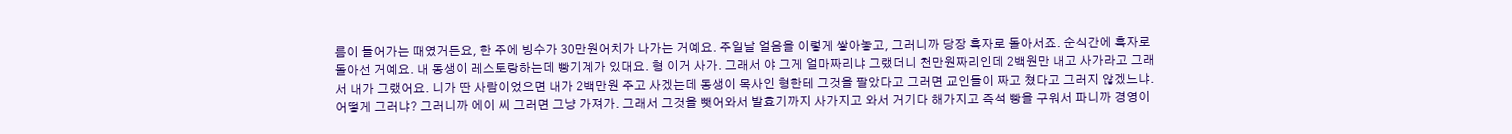름이 들어가는 때였거든요, 한 주에 빙수가 30만원어치가 나가는 거예요. 주일날 얼음을 이렇게 쌓아놓고, 그러니까 당장 흑자로 돌아서죠. 순식간에 흑자로 돌아선 거예요. 내 동생이 레스토랑하는데 빵기계가 있대요. 형 이거 사가. 그래서 야 그게 얼마짜리냐 그랬더니 천만원짜리인데 2백원만 내고 사가라고 그래서 내가 그랬어요. 니가 딴 사람이었으면 내가 2백만원 주고 사겠는데 동생이 목사인 형한테 그것을 팔았다고 그러면 교인들이 짜고 쳤다고 그러지 않겠느냐. 어떻게 그러냐? 그러니까 에이 씨 그러면 그냥 가져가. 그래서 그것을 뺏어와서 발효기까지 사가지고 와서 거기다 해가지고 즉석 빵을 구워서 파니까 경영이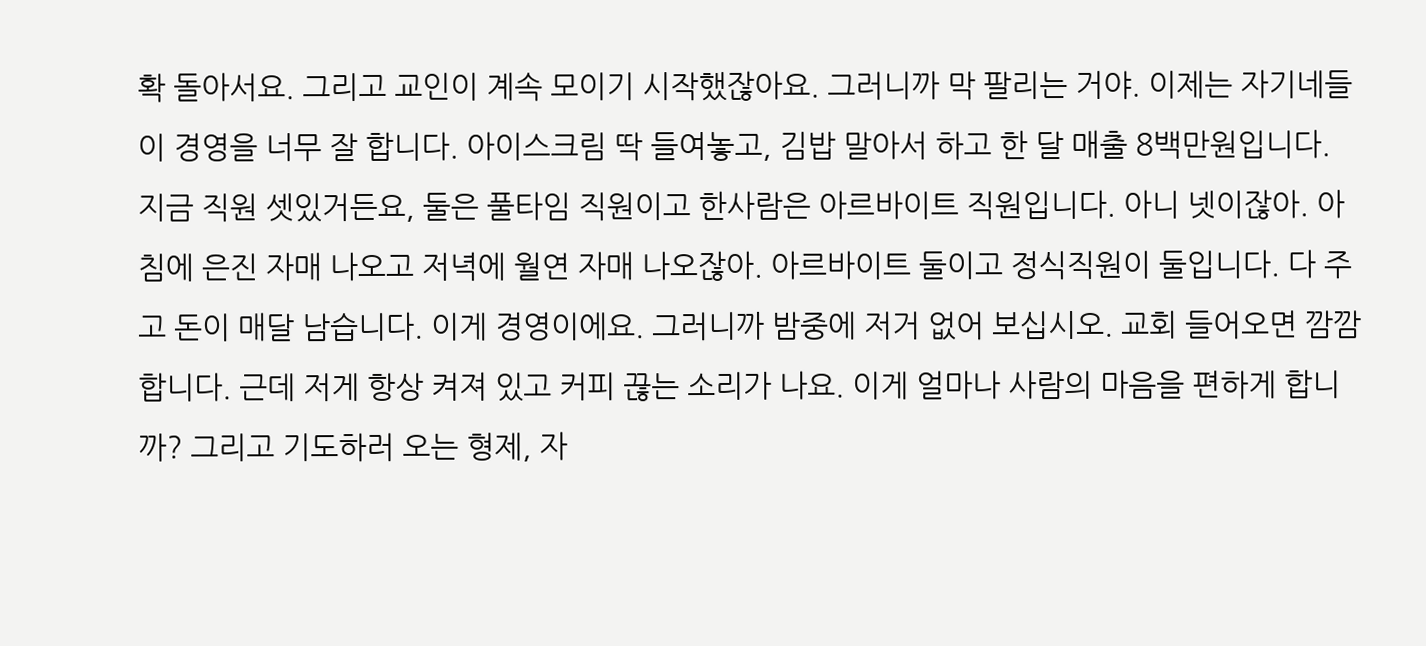확 돌아서요. 그리고 교인이 계속 모이기 시작했잖아요. 그러니까 막 팔리는 거야. 이제는 자기네들이 경영을 너무 잘 합니다. 아이스크림 딱 들여놓고, 김밥 말아서 하고 한 달 매출 8백만원입니다. 지금 직원 셋있거든요, 둘은 풀타임 직원이고 한사람은 아르바이트 직원입니다. 아니 넷이잖아. 아침에 은진 자매 나오고 저녁에 월연 자매 나오잖아. 아르바이트 둘이고 정식직원이 둘입니다. 다 주고 돈이 매달 남습니다. 이게 경영이에요. 그러니까 밤중에 저거 없어 보십시오. 교회 들어오면 깜깜합니다. 근데 저게 항상 켜져 있고 커피 끊는 소리가 나요. 이게 얼마나 사람의 마음을 편하게 합니까? 그리고 기도하러 오는 형제, 자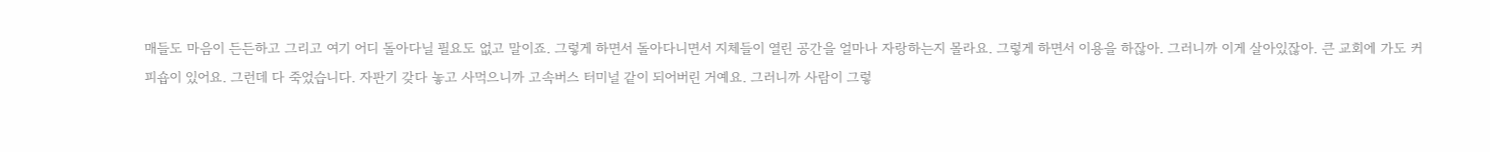매들도 마음이 든든하고 그리고 여기 어디 돌아다닐 필요도 없고 말이죠. 그렇게 하면서 돌아다니면서 지체들이 열린 공간을 얼마나 자랑하는지 몰라요. 그렇게 하면서 이용을 하잖아. 그러니까 이게 살아있잖아. 큰 교회에 가도 커피숍이 있어요. 그런데 다 죽었습니다. 자판기 갖다 놓고 사먹으니까 고속버스 터미널 같이 되어버린 거예요. 그러니까 사람이 그렇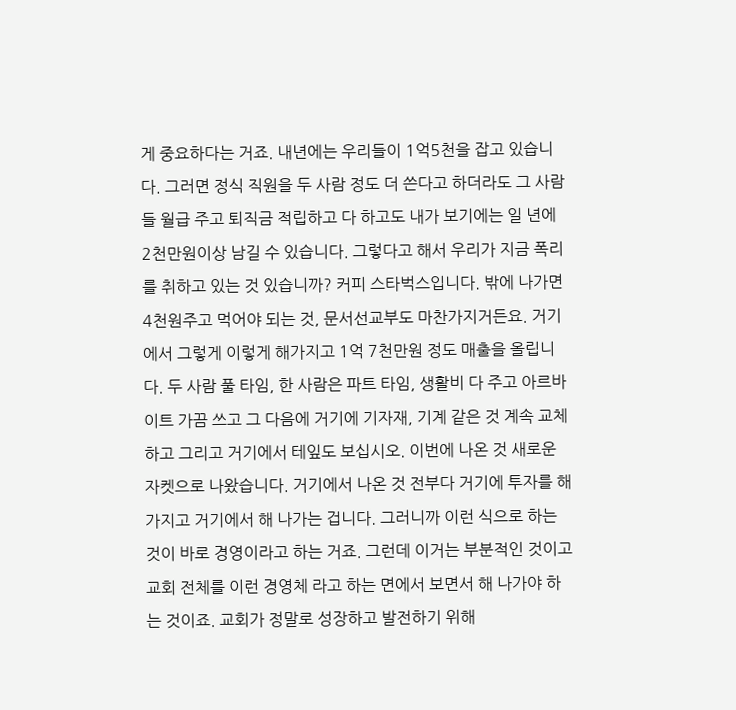게 중요하다는 거죠. 내년에는 우리들이 1억5천을 잡고 있습니다. 그러면 정식 직원을 두 사람 정도 더 쓴다고 하더라도 그 사람들 월급 주고 퇴직금 적립하고 다 하고도 내가 보기에는 일 년에 2천만원이상 남길 수 있습니다. 그렇다고 해서 우리가 지금 폭리를 취하고 있는 것 있습니까? 커피 스타벅스입니다. 밖에 나가면 4천원주고 먹어야 되는 것, 문서선교부도 마찬가지거든요. 거기에서 그렇게 이렇게 해가지고 1억 7천만원 정도 매출을 올립니다. 두 사람 풀 타임, 한 사람은 파트 타임, 생활비 다 주고 아르바이트 가끔 쓰고 그 다음에 거기에 기자재, 기계 같은 것 계속 교체하고 그리고 거기에서 테잎도 보십시오. 이번에 나온 것 새로운 자켓으로 나왔습니다. 거기에서 나온 것 전부다 거기에 투자를 해가지고 거기에서 해 나가는 겁니다. 그러니까 이런 식으로 하는 것이 바로 경영이라고 하는 거죠. 그런데 이거는 부분적인 것이고 교회 전체를 이런 경영체 라고 하는 면에서 보면서 해 나가야 하는 것이죠. 교회가 정말로 성장하고 발전하기 위해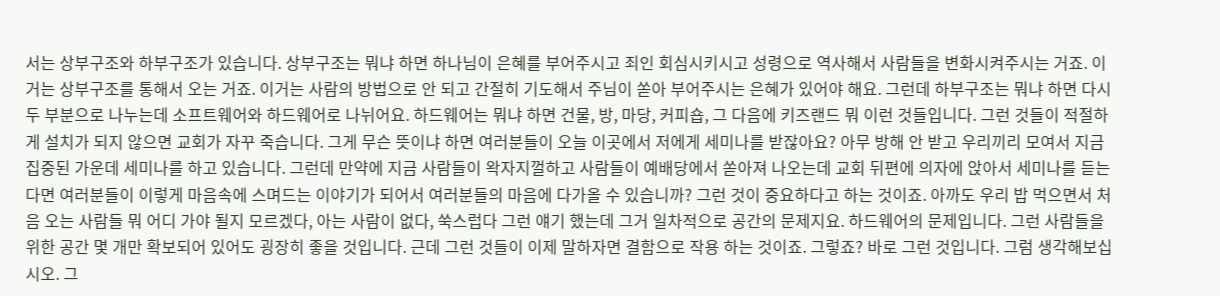서는 상부구조와 하부구조가 있습니다. 상부구조는 뭐냐 하면 하나님이 은혜를 부어주시고 죄인 회심시키시고 성령으로 역사해서 사람들을 변화시켜주시는 거죠. 이거는 상부구조를 통해서 오는 거죠. 이거는 사람의 방법으로 안 되고 간절히 기도해서 주님이 쏟아 부어주시는 은혜가 있어야 해요. 그런데 하부구조는 뭐냐 하면 다시 두 부분으로 나누는데 소프트웨어와 하드웨어로 나뉘어요. 하드웨어는 뭐냐 하면 건물, 방, 마당, 커피숍, 그 다음에 키즈랜드 뭐 이런 것들입니다. 그런 것들이 적절하게 설치가 되지 않으면 교회가 자꾸 죽습니다. 그게 무슨 뜻이냐 하면 여러분들이 오늘 이곳에서 저에게 세미나를 받잖아요? 아무 방해 안 받고 우리끼리 모여서 지금 집중된 가운데 세미나를 하고 있습니다. 그런데 만약에 지금 사람들이 왁자지껄하고 사람들이 예배당에서 쏟아져 나오는데 교회 뒤편에 의자에 앉아서 세미나를 듣는다면 여러분들이 이렇게 마음속에 스며드는 이야기가 되어서 여러분들의 마음에 다가올 수 있습니까? 그런 것이 중요하다고 하는 것이죠. 아까도 우리 밥 먹으면서 처음 오는 사람들 뭐 어디 가야 될지 모르겠다, 아는 사람이 없다, 쑥스럽다 그런 얘기 했는데 그거 일차적으로 공간의 문제지요. 하드웨어의 문제입니다. 그런 사람들을 위한 공간 몇 개만 확보되어 있어도 굉장히 좋을 것입니다. 근데 그런 것들이 이제 말하자면 결함으로 작용 하는 것이죠. 그렇죠? 바로 그런 것입니다. 그럼 생각해보십시오. 그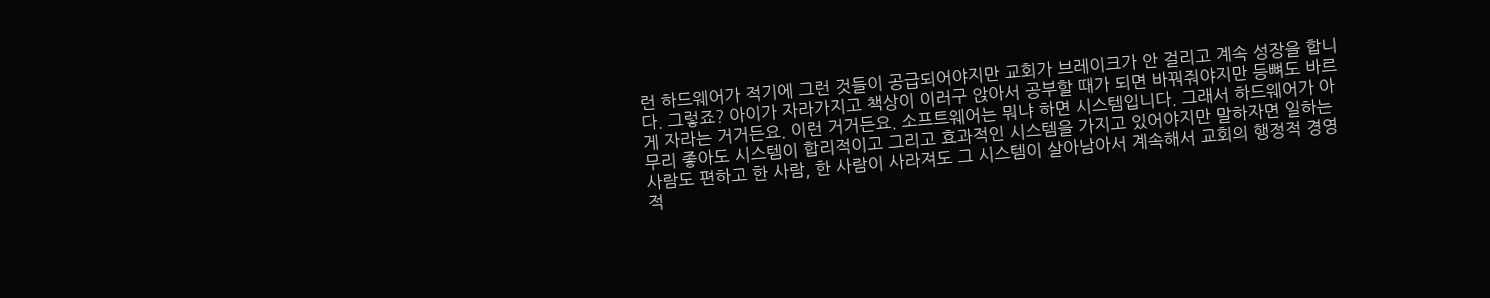런 하드웨어가 적기에 그런 것들이 공급되어야지만 교회가 브레이크가 안 걸리고 계속 성장을 합니다. 그렇죠? 아이가 자라가지고 책상이 이러구 앉아서 공부할 때가 되면 바꿔줘야지만 등뼈도 바르게 자라는 거거든요. 이런 거거든요. 소프트웨어는 뭐냐 하면 시스템입니다. 그래서 하드웨어가 아무리 좋아도 시스템이 합리적이고 그리고 효과적인 시스템을 가지고 있어야지만 말하자면 일하는 사람도 편하고 한 사람, 한 사람이 사라져도 그 시스템이 살아남아서 계속해서 교회의 행정적 경영적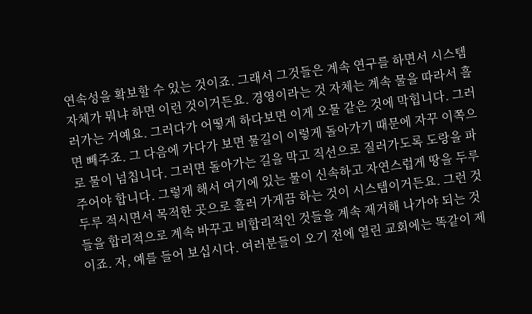연속성을 확보할 수 있는 것이죠. 그래서 그것들은 계속 연구를 하면서 시스템 자체가 뭐냐 하면 이런 것이거든요. 경영이라는 것 자체는 계속 물을 따라서 흘러가는 거예요. 그러다가 어떻게 하다보면 이게 오물 같은 것에 막힙니다. 그러면 빼주죠. 그 다음에 가다가 보면 물길이 이렇게 돌아가기 때문에 자꾸 이쪽으로 물이 넘칩니다. 그러면 돌아가는 길을 막고 직선으로 질러가도록 도랑을 파주어야 합니다. 그렇게 해서 여기에 있는 물이 신속하고 자연스럽게 땅을 두루두루 적시면서 목적한 곳으로 흘러 가게끔 하는 것이 시스템이거든요. 그런 것들을 합리적으로 계속 바꾸고 비합리적인 것들을 계속 제거해 나가야 되는 것이죠. 자, 예를 들어 보십시다. 여러분들이 오기 전에 열린 교회에는 똑같이 제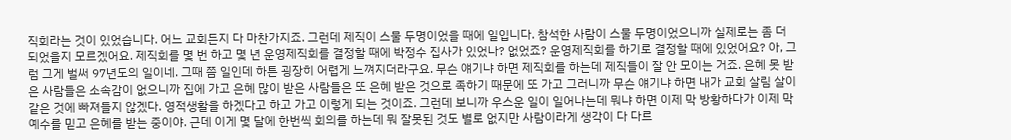직회라는 것이 있었습니다. 어느 교회든지 다 마찬가지죠. 그런데 제직이 스물 두명이었을 때에 일입니다. 참석한 사람이 스물 두명이었으니까 실제로는 좀 더 되었을지 모르겠어요. 제직회를 몇 번 하고 몇 년 운영제직회를 결정할 때에 박정수 집사가 있었나? 없었죠? 운영제직회를 하기로 결정할 때에 있었어요? 아, 그럼 그게 벌써 97년도의 일이네. 그때 쯤 일인데 하튼 굉장히 어렵게 느껴지더라구요. 무슨 얘기냐 하면 제직회를 하는데 제직들이 잘 안 모이는 거죠. 은혜 못 받은 사람들은 소속감이 없으니까 집에 가고 은혜 많이 받은 사람들은 또 은혜 받은 것으로 족하기 때문에 또 가고 그러니까 무슨 얘기냐 하면 내가 교회 살림 살이같은 것에 빠져들지 않겠다. 영적생활을 하겠다고 하고 가고 이렇게 되는 것이죠. 그런데 보니까 우스운 일이 일어나는데 뭐냐 하면 이제 막 방황하다가 이제 막 예수를 믿고 은혜를 받는 중이야. 근데 이게 몇 달에 한번씩 회의를 하는데 뭐 잘못된 것도 별로 없지만 사람이라게 생각이 다 다르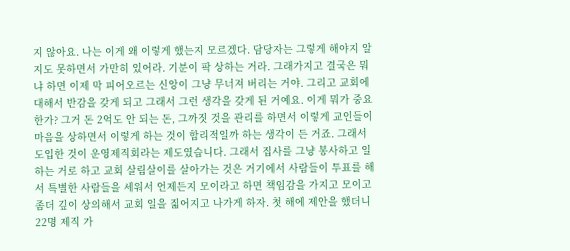지 않아요. 나는 이게 왜 이렇게 했는지 모르겠다. 담당자는 그렇게 해야지 알지도 못하면서 가만히 있어라. 기분이 팍 상하는 거라. 그래가지고 결국은 뭐냐 하면 이제 막 피어오르는 신앙이 그냥 무너져 버리는 거야. 그리고 교회에 대해서 반감을 갖게 되고 그래서 그런 생각을 갖게 된 거예요. 이게 뭐가 중요한가? 그거 돈 2억도 안 되는 돈, 그까짓 것을 관리를 하면서 이렇게 교인들이 마음을 상하면서 이렇게 하는 것이 합리적일까 하는 생각이 든 거죠. 그래서 도입한 것이 운영제직회라는 제도였습니다. 그래서 집사를 그냥 봉사하고 일하는 거로 하고 교회 살림살이를 살아가는 것은 거기에서 사람들이 투표를 해서 특별한 사람들을 세워서 언제든지 모이라고 하면 책임감을 가지고 모이고 좀더 깊이 상의해서 교회 일을 짋어지고 나가게 하자. 첫 해에 제안을 했더니 22명 제직 가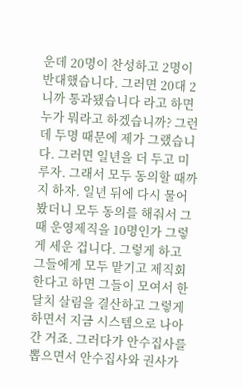운데 20명이 찬성하고 2명이 반대했습니다. 그러면 20대 2니까 통과됐습니다 라고 하면 누가 뭐라고 하겠습니까? 그런데 두명 때문에 제가 그랬습니다. 그러면 일년을 더 두고 미루자. 그래서 모두 동의할 때까지 하자. 일년 뒤에 다시 물어봤더니 모두 동의를 해줘서 그때 운영제직을 10명인가 그렇게 세운 겁니다. 그렇게 하고 그들에게 모두 맡기고 제직회한다고 하면 그들이 모여서 한달치 살림을 결산하고 그렇게 하면서 지금 시스템으로 나아간 거죠. 그러다가 안수집사를 뽑으면서 안수집사와 권사가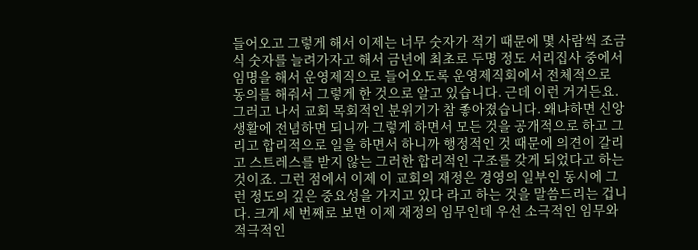들어오고 그렇게 해서 이제는 너무 숫자가 적기 때문에 몇 사람씩 조금식 숫자를 늘려가자고 해서 금년에 최초로 두명 정도 서리집사 중에서 임명을 해서 운영제직으로 들어오도록 운영제직회에서 전체적으로 동의를 해줘서 그렇게 한 것으로 알고 있습니다. 근데 이런 거거든요. 그러고 나서 교회 목회적인 분위기가 참 좋아졌습니다. 왜냐하면 신앙생활에 전념하면 되니까 그렇게 하면서 모든 것을 공개적으로 하고 그리고 합리적으로 일을 하면서 하니까 행정적인 것 때문에 의견이 갈리고 스트레스를 받지 않는 그러한 합리적인 구조를 갖게 되었다고 하는 것이죠. 그런 점에서 이제 이 교회의 재정은 경영의 일부인 동시에 그런 정도의 깊은 중요성을 가지고 있다 라고 하는 것을 말씀드리는 겁니다. 크게 세 번째로 보면 이제 재정의 임무인데 우선 소극적인 임무와 적극적인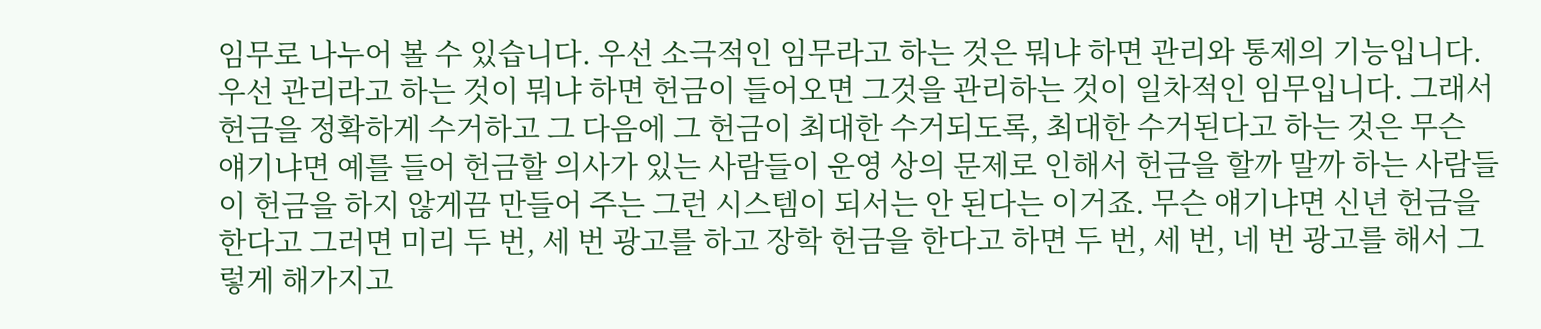임무로 나누어 볼 수 있습니다. 우선 소극적인 임무라고 하는 것은 뭐냐 하면 관리와 통제의 기능입니다. 우선 관리라고 하는 것이 뭐냐 하면 헌금이 들어오면 그것을 관리하는 것이 일차적인 임무입니다. 그래서 헌금을 정확하게 수거하고 그 다음에 그 헌금이 최대한 수거되도록, 최대한 수거된다고 하는 것은 무슨 얘기냐면 예를 들어 헌금할 의사가 있는 사람들이 운영 상의 문제로 인해서 헌금을 할까 말까 하는 사람들이 헌금을 하지 않게끔 만들어 주는 그런 시스템이 되서는 안 된다는 이거죠. 무슨 얘기냐면 신년 헌금을 한다고 그러면 미리 두 번, 세 번 광고를 하고 장학 헌금을 한다고 하면 두 번, 세 번, 네 번 광고를 해서 그렇게 해가지고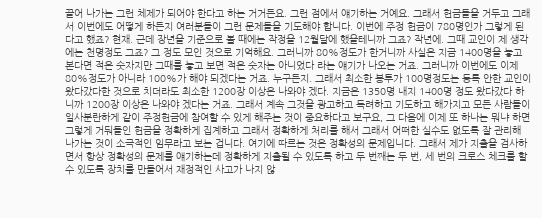끌어 나가는 그런 체제가 되어야 한다고 하는 거거든요. 그런 점에서 얘기하는 거예요. 그래서 헌금들을 거두고 그래서 이번에도 어떻게 하든지 여러분들이 그런 문제들을 기도해야 합니다. 이번에 주정 헌금이 780명인가 그렇게 된다고 했죠? 현재. 근데 장년을 기준으로 볼 때에는 작정을 12월달에 했을테니까 그죠? 작년에. 그때 교인이 제 생각에는 천명정도 그죠? 그 정도 모인 것으로 기억해요. 그러니까 80%정도가 한거니까 사실은 지금 1400명을 놓고 본다면 적은 숫자지만 그때를 놓고 보면 적은 숫자는 아니었다 라는 얘기가 나오는 거죠. 그러니까 이번에도 이제 80%정도가 아니라 100%가 해야 되겠다는 거죠. 누구든지. 그래서 최소한 봉투가 100명정도는 등록 안한 교인이 왔다갔다한 것으로 치더라도 최소한 1200장 이상은 나와야 겠다. 지금은 1350명 내지 1400명 정도 왔다갔다 하니까 1200장 이상은 나와야 겠다는 거죠. 그래서 계속 그것을 광고하고 독려하고 기도하고 해가지고 모든 사람들이 일사분란하게 같이 주정헌금에 참여할 수 있게 해주는 것이 중요하다고 보구요, 그 다음에 이제 또 하나는 뭐냐 하면 그렇게 거둬들인 헌금을 정확하게 집계하고 그래서 정확하게 처리를 해서 그래서 어떠한 실수도 없도록 잘 관리해 나가는 것이 소극적인 임무라고 보는 겁니다. 여기에 따르는 것은 정확성의 문제입니다. 그래서 제가 지출을 검사하면서 항상 정확성의 문제를 얘기하는데 정확하게 지출될 수 있도록 하고 두 번째는 두 번, 세 번의 크로스 체크를 할 수 있도록 장치를 만들어서 재정적인 사고가 나지 않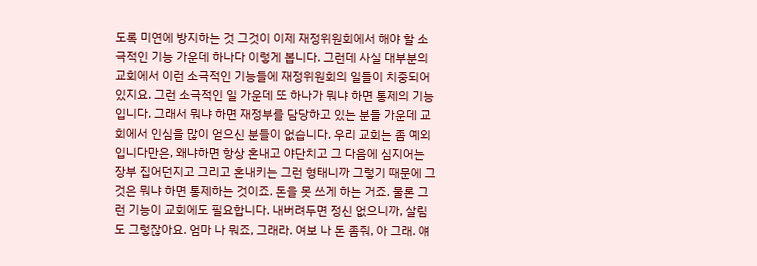도록 미연에 방지하는 것 그것이 이제 재정위원회에서 해야 할 소극적인 기능 가운데 하나다 이렇게 봅니다. 그런데 사실 대부분의 교회에서 이런 소극적인 기능들에 재정위원회의 일들이 치중되어 있지요. 그런 소극적인 일 가운데 또 하나가 뭐냐 하면 통제의 기능입니다. 그래서 뭐냐 하면 재정부를 담당하고 있는 분들 가운데 교회에서 인심을 많이 얻으신 분들이 없습니다. 우리 교회는 좀 예외입니다만은, 왜냐하면 항상 혼내고 야단치고 그 다음에 심지어는 장부 집어던지고 그리고 혼내키는 그런 형태니까 그렇기 때문에 그것은 뭐냐 하면 통제하는 것이죠. 돈을 못 쓰게 하는 거죠. 물론 그런 기능이 교회에도 필요합니다. 내버려두면 정신 없으니까, 살림도 그렇잖아요. 엄마 나 뭐죠, 그래라. 여보 나 돈 좀줘, 아 그래. 얘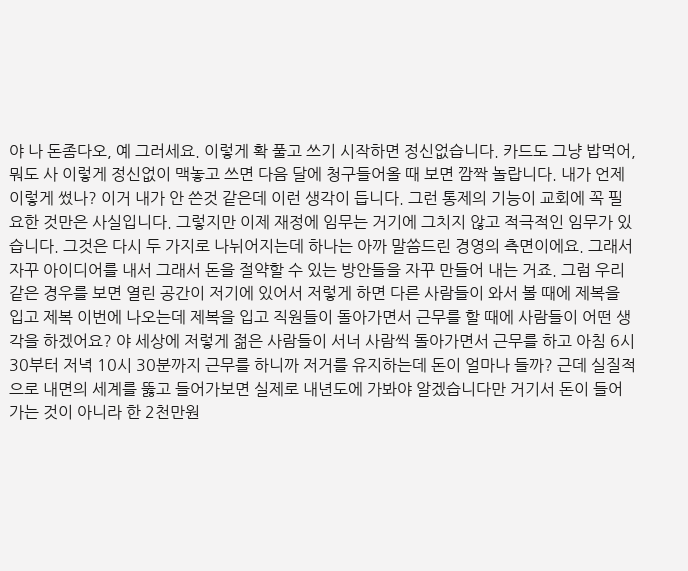야 나 돈좀다오, 예 그러세요. 이렇게 확 풀고 쓰기 시작하면 정신없습니다. 카드도 그냥 밥먹어, 뭐도 사 이렇게 정신없이 맥놓고 쓰면 다음 달에 청구들어올 때 보면 깜짝 놀랍니다. 내가 언제 이렇게 썼나? 이거 내가 안 쓴것 같은데 이런 생각이 듭니다. 그런 통제의 기능이 교회에 꼭 필요한 것만은 사실입니다. 그렇지만 이제 재정에 임무는 거기에 그치지 않고 적극적인 임무가 있습니다. 그것은 다시 두 가지로 나뉘어지는데 하나는 아까 말씀드린 경영의 측면이에요. 그래서 자꾸 아이디어를 내서 그래서 돈을 절약할 수 있는 방안들을 자꾸 만들어 내는 거죠. 그럼 우리 같은 경우를 보면 열린 공간이 저기에 있어서 저렇게 하면 다른 사람들이 와서 볼 때에 제복을 입고 제복 이번에 나오는데 제복을 입고 직원들이 돌아가면서 근무를 할 때에 사람들이 어떤 생각을 하겠어요? 야 세상에 저렇게 젊은 사람들이 서너 사람씩 돌아가면서 근무를 하고 아침 6시 30부터 저녁 10시 30분까지 근무를 하니까 저거를 유지하는데 돈이 얼마나 들까? 근데 실질적으로 내면의 세계를 뚫고 들어가보면 실제로 내년도에 가봐야 알겠습니다만 거기서 돈이 들어가는 것이 아니라 한 2천만원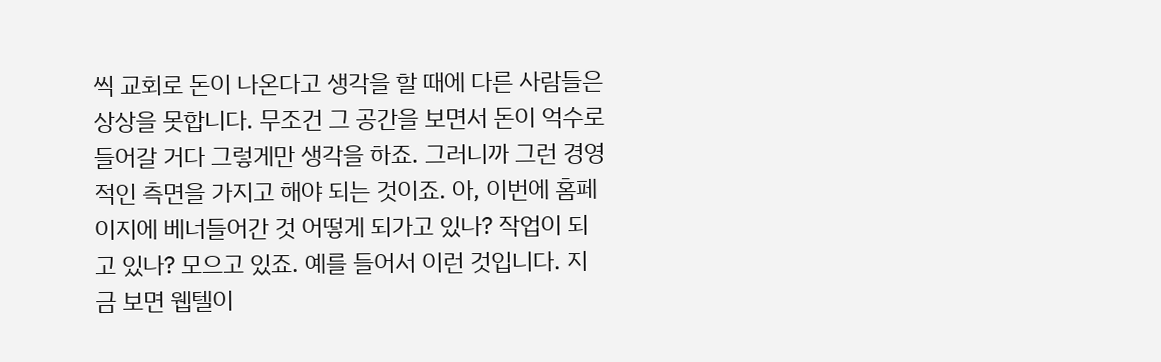씩 교회로 돈이 나온다고 생각을 할 때에 다른 사람들은 상상을 못합니다. 무조건 그 공간을 보면서 돈이 억수로 들어갈 거다 그렇게만 생각을 하죠. 그러니까 그런 경영적인 측면을 가지고 해야 되는 것이죠. 아, 이번에 홈페이지에 베너들어간 것 어떻게 되가고 있나? 작업이 되고 있나? 모으고 있죠. 예를 들어서 이런 것입니다. 지금 보면 웹텔이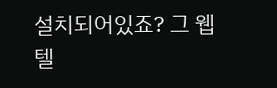설치되어있죠? 그 웹텔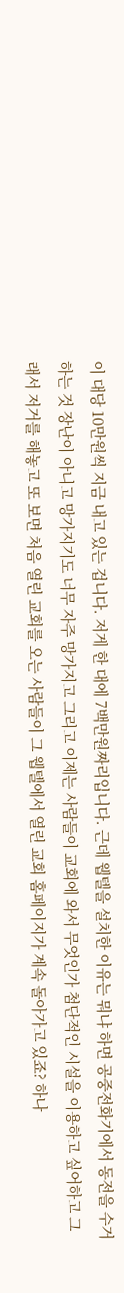이 대당 10만원씩 지금 내고 있는 겁니다. 저게 한 대에 7백만원짜리입니다. 근데 웹텔을 설치한 이유는 뭐냐 하면 공중전화기에서 동전을 수거하는 것 장난이 아니고 망가지기도 너무 자주 망가지고 그리고 이제는 사람들이 교회에 와서 무엇인가 첨단적인 시설을 이용하고 싶어하고 그래서 저거를 해놓고 또 보면 처음 열린 교회를 오는 사람들이 그 웹텔에서 열린 교회 홈페이지가 계속 돌아가고 있죠? 하나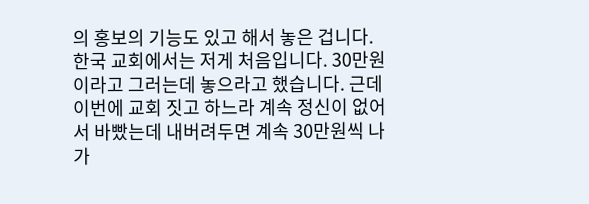의 홍보의 기능도 있고 해서 놓은 겁니다. 한국 교회에서는 저게 처음입니다. 30만원이라고 그러는데 놓으라고 했습니다. 근데 이번에 교회 짓고 하느라 계속 정신이 없어서 바빴는데 내버려두면 계속 30만원씩 나가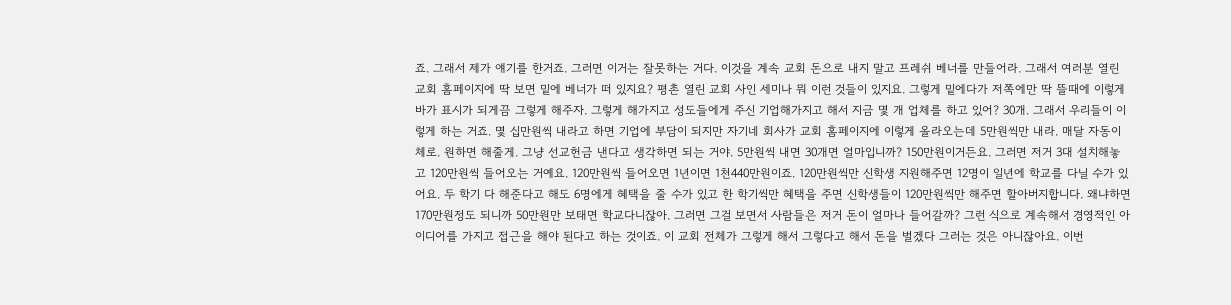죠. 그래서 제가 얘기를 한거죠. 그러면 이거는 잘못하는 거다. 이것을 계속 교회 돈으로 내지 말고 프레쉬 베너를 만들어라. 그래서 여러분 열린 교회 홈페이지에 딱 보면 밑에 베너가 떠 있지요? 평촌 열린 교회 사인 세미나 뭐 이런 것들이 있지요. 그렇게 밑에다가 저쪽에만 딱 뜰때에 이렇게 바가 표시가 되게끔 그렇게 해주자. 그렇게 해가지고 성도들에게 주신 기업해가지고 해서 지금 몇 개 업체를 하고 있어? 30개. 그래서 우리들이 이렇게 하는 거죠. 몇 십만원씩 내라고 하면 기업에 부담이 되지만 자기네 회사가 교회 홈페이지에 이렇게 올라오는데 5만원씩만 내라. 매달 자동이체로. 원하면 해줄게. 그냥 선교헌금 낸다고 생각하면 되는 거야. 5만원씩 내면 30개면 얼마입니까? 150만원이거든요. 그러면 저거 3대 설치해놓고 120만원씩 들어오는 거예요. 120만원씩 들어오면 1년이면 1천440만원이죠. 120만원씩만 신학생 지원해주면 12명이 일년에 학교를 다닐 수가 있어요. 두 학기 다 해준다고 해도 6명에게 혜택을 줄 수가 있고 한 학기씩만 혜택을 주면 신학생들이 120만원씩만 해주면 할아버지합니다. 왜냐하면 170만원정도 되니까 50만원만 보태면 학교다니잖아. 그러면 그걸 보면서 사람들은 저거 돈이 얼마나 들어갈까? 그런 식으로 계속해서 경영적인 아이디어를 가지고 접근을 해야 된다고 하는 것이죠. 이 교회 전체가 그렇게 해서 그렇다고 해서 돈을 벌겠다 그러는 것은 아니잖아요. 이번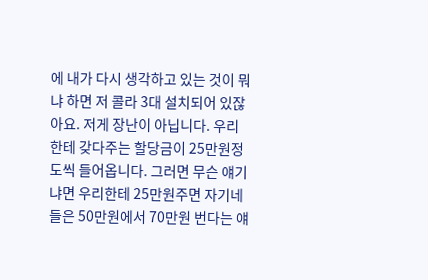에 내가 다시 생각하고 있는 것이 뭐냐 하면 저 콜라 3대 설치되어 있잖아요. 저게 장난이 아닙니다. 우리한테 갖다주는 할당금이 25만원정도씩 들어옵니다. 그러면 무슨 얘기냐면 우리한테 25만원주면 자기네들은 50만원에서 70만원 번다는 얘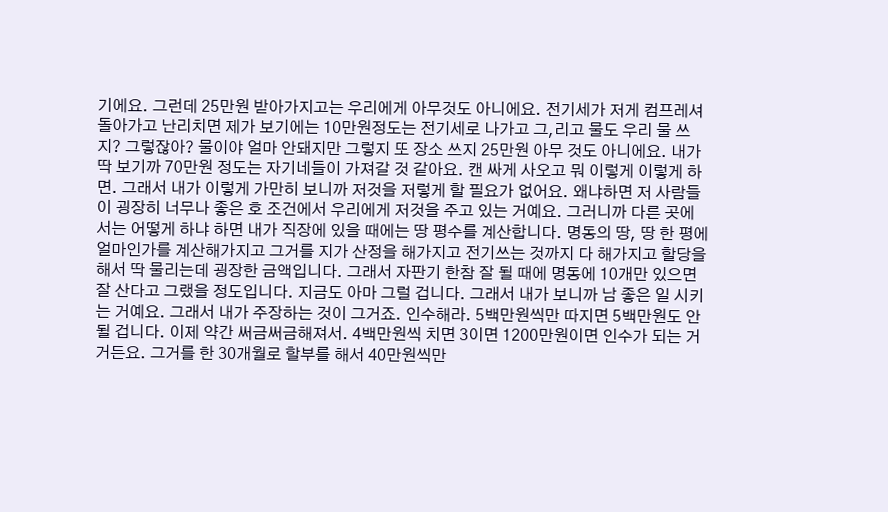기에요. 그런데 25만원 받아가지고는 우리에게 아무것도 아니에요. 전기세가 저게 컴프레셔 돌아가고 난리치면 제가 보기에는 10만원정도는 전기세로 나가고 그,리고 물도 우리 물 쓰지? 그렇잖아? 물이야 얼마 안돼지만 그렇지 또 장소 쓰지 25만원 아무 것도 아니에요. 내가 딱 보기까 70만원 정도는 자기네들이 가져갈 것 같아요. 캔 싸게 사오고 뭐 이렇게 이렇게 하면. 그래서 내가 이렇게 가만히 보니까 저것을 저렇게 할 필요가 없어요. 왜냐하면 저 사람들이 굉장히 너무나 좋은 호 조건에서 우리에게 저것을 주고 있는 거예요. 그러니까 다른 곳에서는 어떻게 하냐 하면 내가 직장에 있을 때에는 땅 평수를 계산합니다. 명동의 땅, 땅 한 평에 얼마인가를 계산해가지고 그거를 지가 산정을 해가지고 전기쓰는 것까지 다 해가지고 할당을 해서 딱 물리는데 굉장한 금액입니다. 그래서 자판기 한참 잘 될 때에 명동에 10개만 있으면 잘 산다고 그랬을 정도입니다. 지금도 아마 그럴 겁니다. 그래서 내가 보니까 남 좋은 일 시키는 거예요. 그래서 내가 주장하는 것이 그거죠. 인수해라. 5백만원씩만 따지면 5백만원도 안 될 겁니다. 이제 약간 써금써금해져서. 4백만원씩 치면 3이면 1200만원이면 인수가 되는 거거든요. 그거를 한 30개월로 할부를 해서 40만원씩만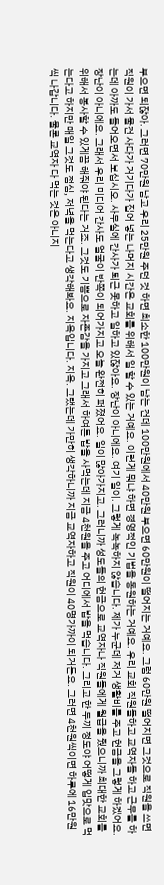부으면 되잖아. 그러면 70만원 남고 우리 25만원 주던 것 하면 최소한 100만원이 남는 건데 100만원에서 40만원 부으면 60만원이 떨어지는 거예요. 그럼 60만원 떨어지면 그것으로 직원을 쓰면 직원이 가서 물건 사다가 거기다가 집어 넣는 나머지 시간은 교회를 위해서 일 할 수 있는 거예요. 이런게 뭐냐 하면 경영적인 기법을 동원하는 거예요. 우리 교회 직원들하고 교역자들 하고 근무를 하는데 아까도 들어오면서 보십시오. 사무실에 간사가 퇴근 못하고 일하고 있잖아요. 장난이 아니에요. 여기 일이. 그렇게 녹녹하지 않습니다. 제가 누군데 저거 생활비를 주고 헌금을 그렇게 하겠어요. 장난이 아니에요. 그래서 우리 미디어 간사도 얼굴이 반쪽이 되어가지고 오늘 완전히 퍼졌어요. 일이 많아가지고. 그러니까 성도들의 헌금으로 교역자나 직원들에게 월급을 줬으니까 최대한 교회를 위해서 봉사할 수 있게끔 해줘야 된다는 거죠. 그것도 기쁨으로 자존감을 가지고 그래서 하여튼 밥을 사먹는데 지금 4천원을 주고 어디에서 밥을 먹습니다. 그리고 한 두끼 정도야 어떻게 입맛으로 먹는다고 하지만 매일 그것도 점심, 저녁을 먹는다고 생각해봐요. 지옥입니다. 지옥. 그랬는데 가만히 생각하니까 지금 교역자하고 직원이 40명가까이 되거든요. 그러면 4천원씩이면 하루에 16만원씩 나갑니다. 물론 교역자 다 먹는 것은 아니지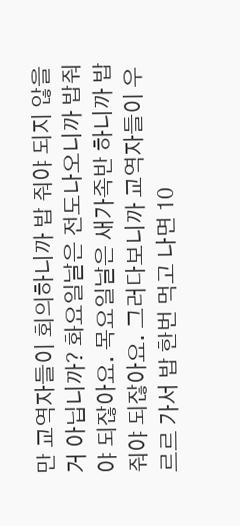만 교역자들이 회의하니까 밥 줘야 되지 않을 거 아닙니까? 화요일날은 전도나오니까 밥줘야 되잖아요. 목요일날은 새가족반 하니까 밥 줘야 되잖아요. 그러다보니까 교역자들이 우르르 가서 밥 한번 먹고 나면 10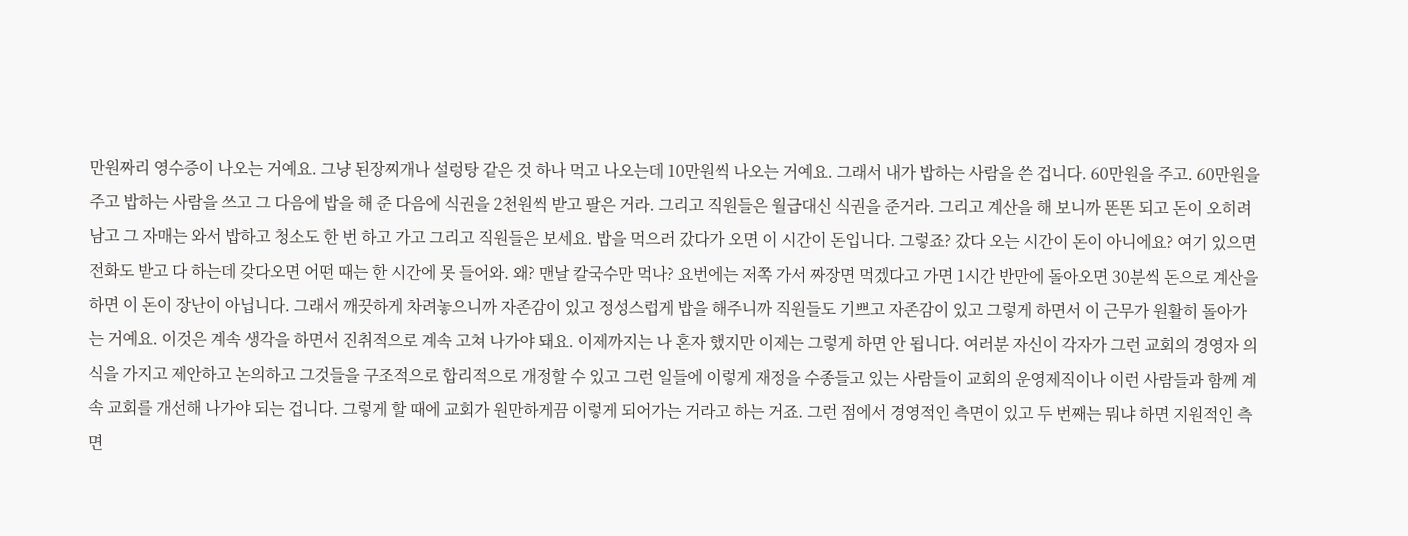만원짜리 영수증이 나오는 거예요. 그냥 된장찌개나 설렁탕 같은 것 하나 먹고 나오는데 10만원씩 나오는 거예요. 그래서 내가 밥하는 사람을 쓴 겁니다. 60만원을 주고. 60만원을 주고 밥하는 사람을 쓰고 그 다음에 밥을 해 준 다음에 식권을 2천원씩 받고 팔은 거라. 그리고 직원들은 월급대신 식권을 준거라. 그리고 계산을 해 보니까 똔똔 되고 돈이 오히려 남고 그 자매는 와서 밥하고 청소도 한 번 하고 가고 그리고 직원들은 보세요. 밥을 먹으러 갔다가 오면 이 시간이 돈입니다. 그렇죠? 갔다 오는 시간이 돈이 아니에요? 여기 있으면 전화도 받고 다 하는데 갖다오면 어떤 때는 한 시간에 못 들어와. 왜? 맨날 칼국수만 먹나? 요번에는 저쪽 가서 짜장면 먹겠다고 가면 1시간 반만에 돌아오면 30분씩 돈으로 계산을 하면 이 돈이 장난이 아닙니다. 그래서 깨끗하게 차려놓으니까 자존감이 있고 정성스럽게 밥을 해주니까 직원들도 기쁘고 자존감이 있고 그렇게 하면서 이 근무가 원활히 돌아가는 거예요. 이것은 계속 생각을 하면서 진취적으로 계속 고쳐 나가야 돼요. 이제까지는 나 혼자 했지만 이제는 그렇게 하면 안 됩니다. 여러분 자신이 각자가 그런 교회의 경영자 의식을 가지고 제안하고 논의하고 그것들을 구조적으로 합리적으로 개정할 수 있고 그런 일들에 이렇게 재정을 수종들고 있는 사람들이 교회의 운영제직이나 이런 사람들과 함께 계속 교회를 개선해 나가야 되는 겁니다. 그렇게 할 때에 교회가 원만하게끔 이렇게 되어가는 거라고 하는 거죠. 그런 점에서 경영적인 측면이 있고 두 번째는 뭐냐 하면 지원적인 측면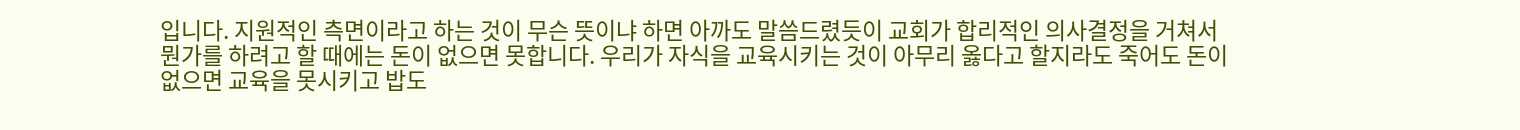입니다. 지원적인 측면이라고 하는 것이 무슨 뜻이냐 하면 아까도 말씀드렸듯이 교회가 합리적인 의사결정을 거쳐서 뭔가를 하려고 할 때에는 돈이 없으면 못합니다. 우리가 자식을 교육시키는 것이 아무리 옳다고 할지라도 죽어도 돈이 없으면 교육을 못시키고 밥도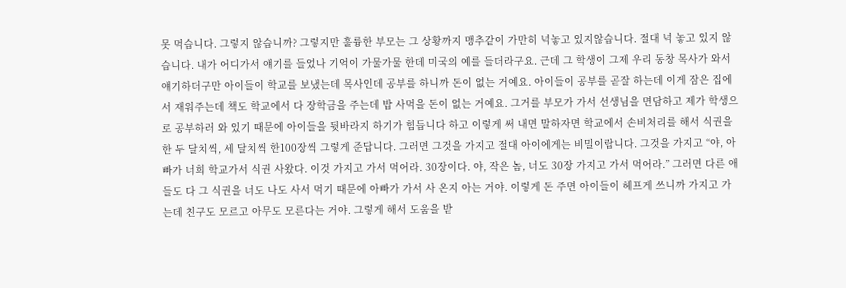못 먹습니다. 그렇지 않습니까? 그렇지만 훌륭한 부모는 그 상황까지 맹추같이 가만히 넉놓고 있지않습니다. 절대 넉 놓고 있지 않습니다. 내가 어디가서 얘기를 들었나 기억이 가물가물 한데 미국의 예를 들더라구요. 근데 그 학생이 그제 우리 동창 목사가 와서 얘기하더구만 아이들이 학교를 보냈는데 목사인데 공부를 하니까 돈이 없는 거예요. 아이들이 공부를 곧잘 하는데 이게 잠은 집에서 재워주는데 책도 학교에서 다 장학금을 주는데 밥 사먹을 돈이 없는 거예요. 그거를 부모가 가서 선생님을 면담하고 제가 학생으로 공부하러 와 있기 때문에 아이들을 뒷바라지 하기가 힘듭니다 하고 이렇게 써 내면 말하자면 학교에서 손비처리를 해서 식권을 한 두 달치씩, 세 달치씩 한100장씩 그렇게 준답니다. 그러면 그것을 가지고 절대 아이에게는 비밀이랍니다. 그것을 가지고 “야, 아빠가 너희 학교가서 식권 사왔다. 이것 가지고 가서 먹어라. 30장이다. 야, 작은 놈, 너도 30장 가지고 가서 먹어라.” 그러면 다른 애들도 다 그 식권을 너도 나도 사서 먹기 때문에 아빠가 가서 사 온지 아는 거야. 이렇게 돈 주면 아이들이 헤프게 쓰니까 가지고 가는데 친구도 모르고 아무도 모른다는 거야. 그렇게 해서 도움을 받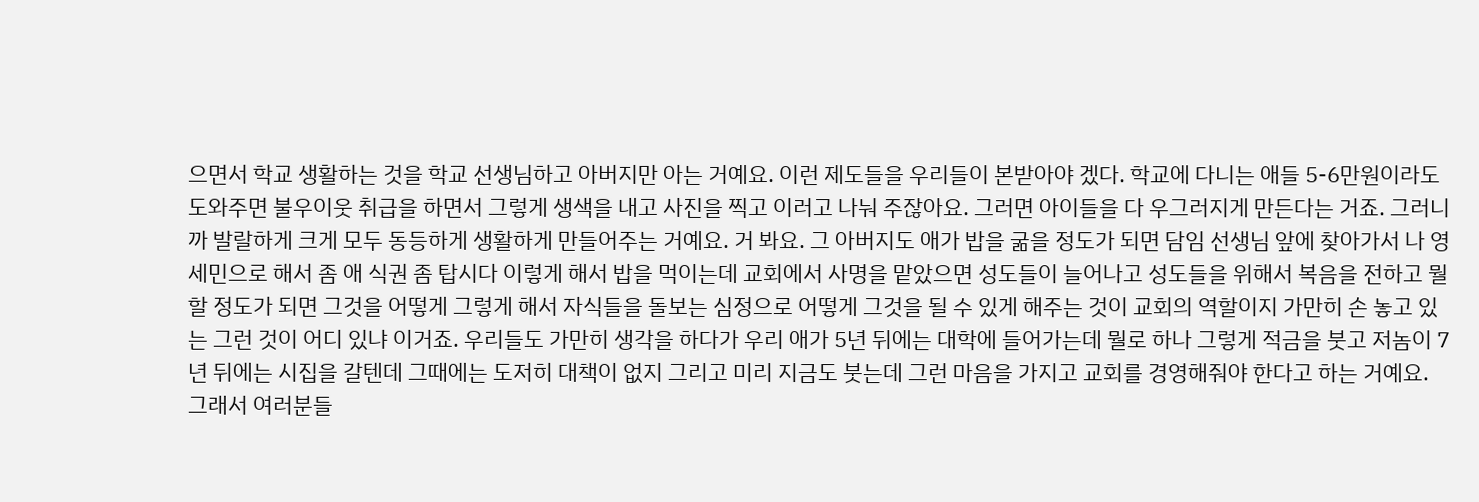으면서 학교 생활하는 것을 학교 선생님하고 아버지만 아는 거예요. 이런 제도들을 우리들이 본받아야 겠다. 학교에 다니는 애들 5-6만원이라도 도와주면 불우이웃 취급을 하면서 그렇게 생색을 내고 사진을 찍고 이러고 나눠 주잖아요. 그러면 아이들을 다 우그러지게 만든다는 거죠. 그러니까 발랄하게 크게 모두 동등하게 생활하게 만들어주는 거예요. 거 봐요. 그 아버지도 애가 밥을 굶을 정도가 되면 담임 선생님 앞에 찾아가서 나 영세민으로 해서 좀 애 식권 좀 탑시다 이렇게 해서 밥을 먹이는데 교회에서 사명을 맡았으면 성도들이 늘어나고 성도들을 위해서 복음을 전하고 뭘 할 정도가 되면 그것을 어떻게 그렇게 해서 자식들을 돌보는 심정으로 어떻게 그것을 될 수 있게 해주는 것이 교회의 역할이지 가만히 손 놓고 있는 그런 것이 어디 있냐 이거죠. 우리들도 가만히 생각을 하다가 우리 애가 5년 뒤에는 대학에 들어가는데 뭘로 하나 그렇게 적금을 붓고 저놈이 7년 뒤에는 시집을 갈텐데 그때에는 도저히 대책이 없지 그리고 미리 지금도 붓는데 그런 마음을 가지고 교회를 경영해줘야 한다고 하는 거예요. 그래서 여러분들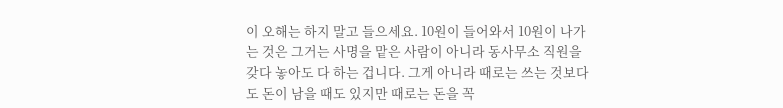이 오해는 하지 말고 들으세요. 10원이 들어와서 10원이 나가는 것은 그거는 사명을 맡은 사람이 아니라 동사무소 직원을 갖다 놓아도 다 하는 겁니다. 그게 아니라 때로는 쓰는 것보다도 돈이 남을 때도 있지만 때로는 돈을 꼭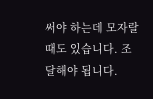써야 하는데 모자랄 때도 있습니다. 조달해야 됩니다.